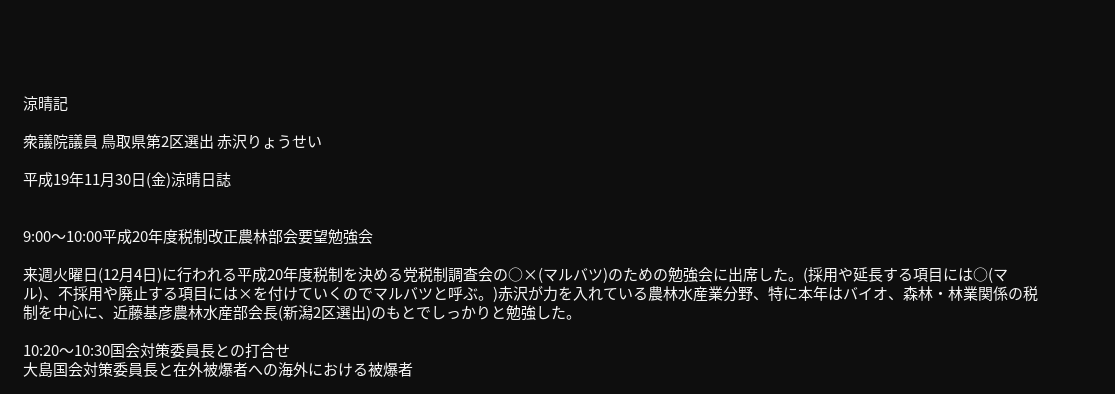涼晴記

衆議院議員 鳥取県第2区選出 赤沢りょうせい

平成19年11月30日(金)涼晴日誌


9:00〜10:00平成20年度税制改正農林部会要望勉強会

来週火曜日(12月4日)に行われる平成20年度税制を決める党税制調査会の○×(マルバツ)のための勉強会に出席した。(採用や延長する項目には○(マル)、不採用や廃止する項目には×を付けていくのでマルバツと呼ぶ。)赤沢が力を入れている農林水産業分野、特に本年はバイオ、森林・林業関係の税制を中心に、近藤基彦農林水産部会長(新潟2区選出)のもとでしっかりと勉強した。

10:20〜10:30国会対策委員長との打合せ
大島国会対策委員長と在外被爆者への海外における被爆者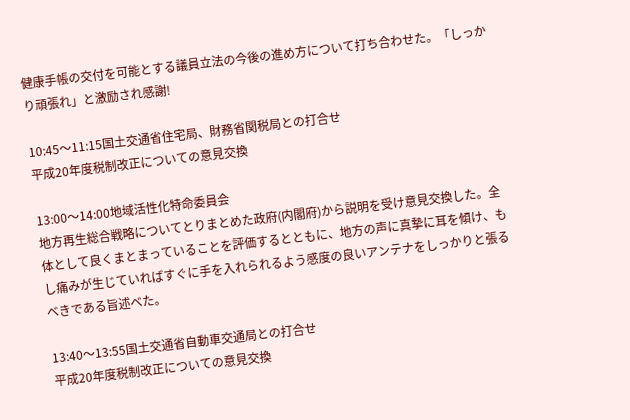健康手帳の交付を可能とする議員立法の今後の進め方について打ち合わせた。「しっかり頑張れ」と激励され感謝!

10:45〜11:15国土交通省住宅局、財務省関税局との打合せ
平成20年度税制改正についての意見交換

13:00〜14:00地域活性化特命委員会
地方再生総合戦略についてとりまとめた政府(内閣府)から説明を受け意見交換した。全体として良くまとまっていることを評価するとともに、地方の声に真摯に耳を傾け、もし痛みが生じていればすぐに手を入れられるよう感度の良いアンテナをしっかりと張るべきである旨述べた。

13:40〜13:55国土交通省自動車交通局との打合せ
平成20年度税制改正についての意見交換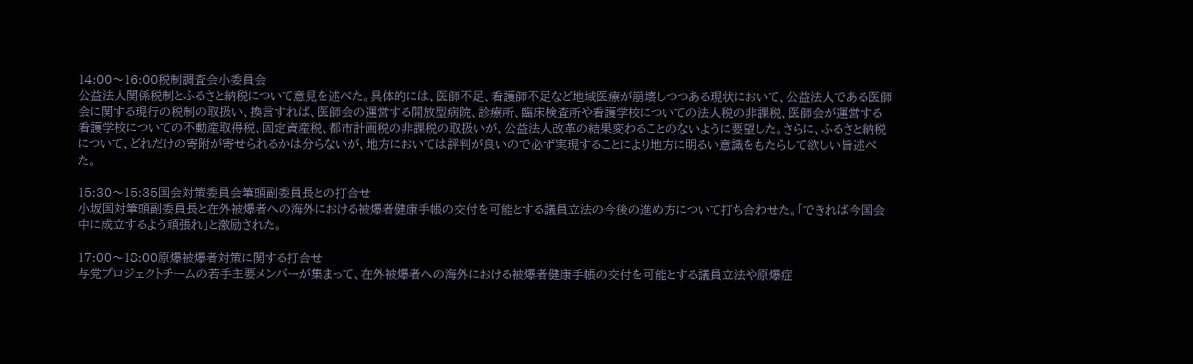14:00〜16:00税制調査会小委員会
公益法人関係税制とふるさと納税について意見を述べた。具体的には、医師不足、看護師不足など地域医療が崩壊しつつある現状において、公益法人である医師会に関する現行の税制の取扱い、換言すれば、医師会の運営する開放型病院、診療所、臨床検査所や看護学校についての法人税の非課税、医師会が運営する看護学校についての不動産取得税、固定資産税、都市計画税の非課税の取扱いが、公益法人改革の結果変わることのないように要望した。さらに、ふるさと納税について、どれだけの寄附が寄せられるかは分らないが、地方においては評判が良いので必ず実現することにより地方に明るい意識をもたらして欲しい旨述べた。

15:30〜15:35国会対策委員会筆頭副委員長との打合せ
小坂国対筆頭副委員長と在外被爆者への海外における被爆者健康手帳の交付を可能とする議員立法の今後の進め方について打ち合わせた。「できれば今国会中に成立するよう頑張れ」と激励された。

17:00〜18:00原爆被爆者対策に関する打合せ
与党プロジェクトチームの若手主要メンバーが集まって、在外被爆者への海外における被爆者健康手帳の交付を可能とする議員立法や原爆症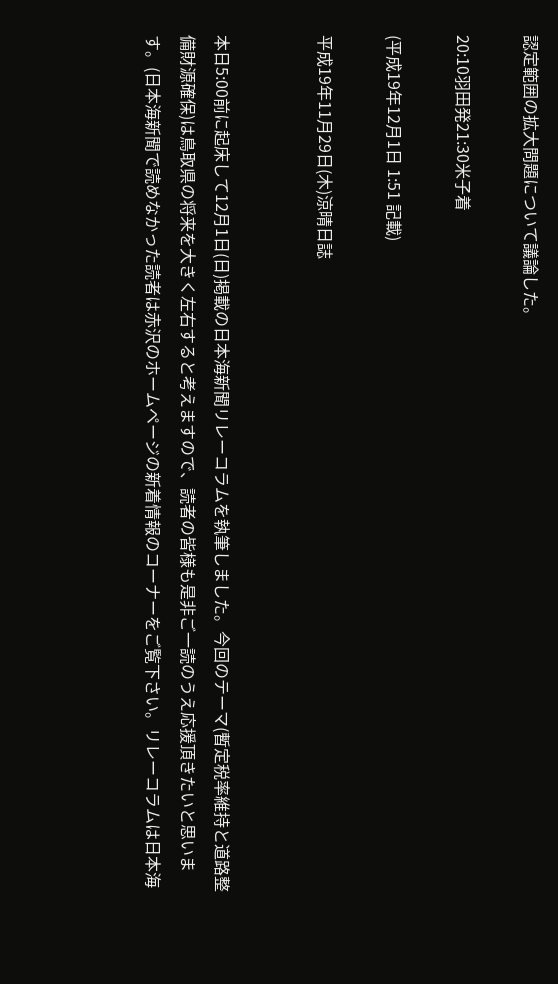認定範囲の拡大問題について議論した。

20:10羽田発21:30米子着

(平成19年12月1日 1:51 記載)

平成19年11月29日(木)涼晴日誌


本日5:00前に起床して12月1日(日)掲載の日本海新聞リレーコラムを執筆しました。今回のテーマ(暫定税率維持と道路整備財源確保)は鳥取県の将来を大きく左右すると考えますので、読者の皆様も是非ご一読のうえ応援頂きたいと思います。(日本海新聞で読めなかった読者は赤沢のホームページの新着情報のコーナーをご覧下さい。リレーコラムは日本海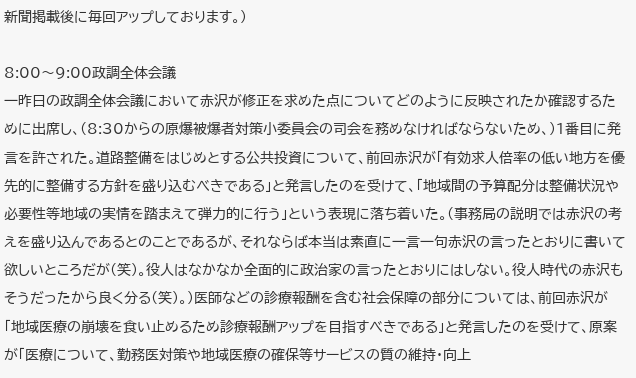新聞掲載後に毎回アップしております。)

8:00〜9:00政調全体会議
一昨日の政調全体会議において赤沢が修正を求めた点についてどのように反映されたか確認するために出席し、(8:30からの原爆被爆者対策小委員会の司会を務めなければならないため、)1番目に発言を許された。道路整備をはじめとする公共投資について、前回赤沢が「有効求人倍率の低い地方を優先的に整備する方針を盛り込むべきである」と発言したのを受けて、「地域間の予算配分は整備状況や必要性等地域の実情を踏まえて弾力的に行う」という表現に落ち着いた。(事務局の説明では赤沢の考えを盛り込んであるとのことであるが、それならば本当は素直に一言一句赤沢の言ったとおりに書いて欲しいところだが(笑)。役人はなかなか全面的に政治家の言ったとおりにはしない。役人時代の赤沢もそうだったから良く分る(笑)。)医師などの診療報酬を含む社会保障の部分については、前回赤沢が「地域医療の崩壊を食い止めるため診療報酬アップを目指すべきである」と発言したのを受けて、原案が「医療について、勤務医対策や地域医療の確保等サービスの質の維持・向上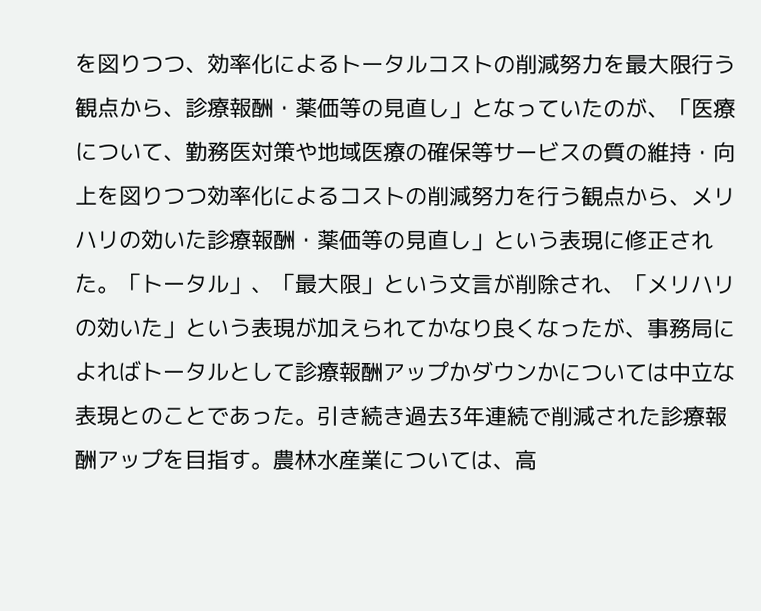を図りつつ、効率化によるトータルコストの削減努力を最大限行う観点から、診療報酬・薬価等の見直し」となっていたのが、「医療について、勤務医対策や地域医療の確保等サービスの質の維持・向上を図りつつ効率化によるコストの削減努力を行う観点から、メリハリの効いた診療報酬・薬価等の見直し」という表現に修正された。「トータル」、「最大限」という文言が削除され、「メリハリの効いた」という表現が加えられてかなり良くなったが、事務局によればトータルとして診療報酬アップかダウンかについては中立な表現とのことであった。引き続き過去3年連続で削減された診療報酬アップを目指す。農林水産業については、高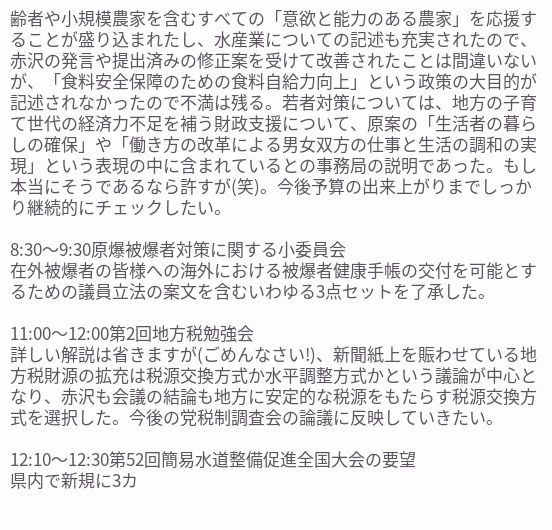齢者や小規模農家を含むすべての「意欲と能力のある農家」を応援することが盛り込まれたし、水産業についての記述も充実されたので、赤沢の発言や提出済みの修正案を受けて改善されたことは間違いないが、「食料安全保障のための食料自給力向上」という政策の大目的が記述されなかったので不満は残る。若者対策については、地方の子育て世代の経済力不足を補う財政支援について、原案の「生活者の暮らしの確保」や「働き方の改革による男女双方の仕事と生活の調和の実現」という表現の中に含まれているとの事務局の説明であった。もし本当にそうであるなら許すが(笑)。今後予算の出来上がりまでしっかり継続的にチェックしたい。

8:30〜9:30原爆被爆者対策に関する小委員会
在外被爆者の皆様への海外における被爆者健康手帳の交付を可能とするための議員立法の案文を含むいわゆる3点セットを了承した。

11:00〜12:00第2回地方税勉強会
詳しい解説は省きますが(ごめんなさい!)、新聞紙上を賑わせている地方税財源の拡充は税源交換方式か水平調整方式かという議論が中心となり、赤沢も会議の結論も地方に安定的な税源をもたらす税源交換方式を選択した。今後の党税制調査会の論議に反映していきたい。

12:10〜12:30第52回簡易水道整備促進全国大会の要望
県内で新規に3カ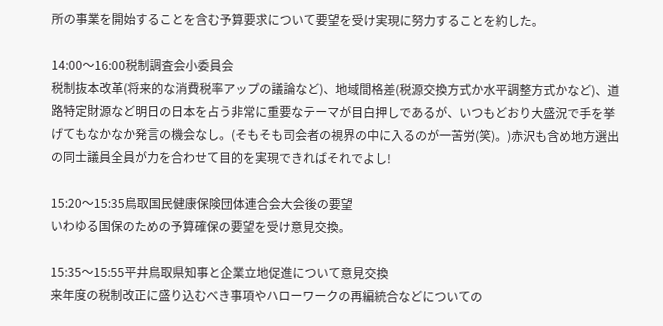所の事業を開始することを含む予算要求について要望を受け実現に努力することを約した。

14:00〜16:00税制調査会小委員会
税制抜本改革(将来的な消費税率アップの議論など)、地域間格差(税源交換方式か水平調整方式かなど)、道路特定財源など明日の日本を占う非常に重要なテーマが目白押しであるが、いつもどおり大盛況で手を挙げてもなかなか発言の機会なし。(そもそも司会者の視界の中に入るのが一苦労(笑)。)赤沢も含め地方選出の同士議員全員が力を合わせて目的を実現できればそれでよし!

15:20〜15:35鳥取国民健康保険団体連合会大会後の要望
いわゆる国保のための予算確保の要望を受け意見交換。

15:35〜15:55平井鳥取県知事と企業立地促進について意見交換
来年度の税制改正に盛り込むべき事項やハローワークの再編統合などについての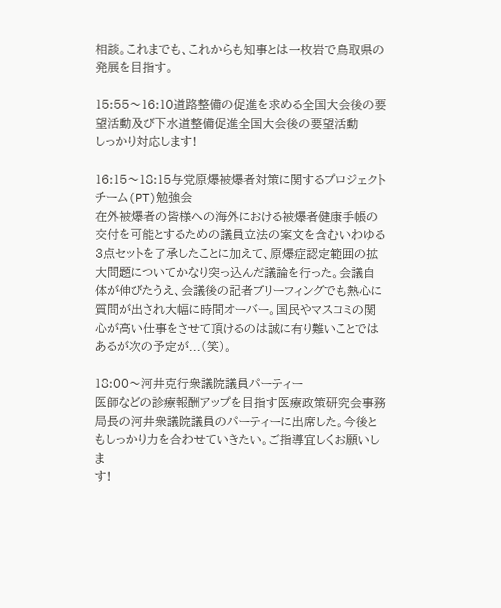相談。これまでも、これからも知事とは一枚岩で鳥取県の発展を目指す。

15:55〜16:10道路整備の促進を求める全国大会後の要望活動及び下水道整備促進全国大会後の要望活動
しっかり対応します!

16:15〜18:15与党原爆被爆者対策に関するプロジェクトチーム(PT)勉強会
在外被爆者の皆様への海外における被爆者健康手帳の交付を可能とするための議員立法の案文を含むいわゆる3点セットを了承したことに加えて、原爆症認定範囲の拡大問題についてかなり突っ込んだ議論を行った。会議自体が伸びたうえ、会議後の記者ブリーフィングでも熱心に質問が出され大幅に時間オーバー。国民やマスコミの関心が高い仕事をさせて頂けるのは誠に有り難いことではあるが次の予定が...(笑)。

18:00〜河井克行衆議院議員パーティー
医師などの診療報酬アップを目指す医療政策研究会事務局長の河井衆議院議員のパーティーに出席した。今後ともしっかり力を合わせていきたい。ご指導宜しくお願いしま
す!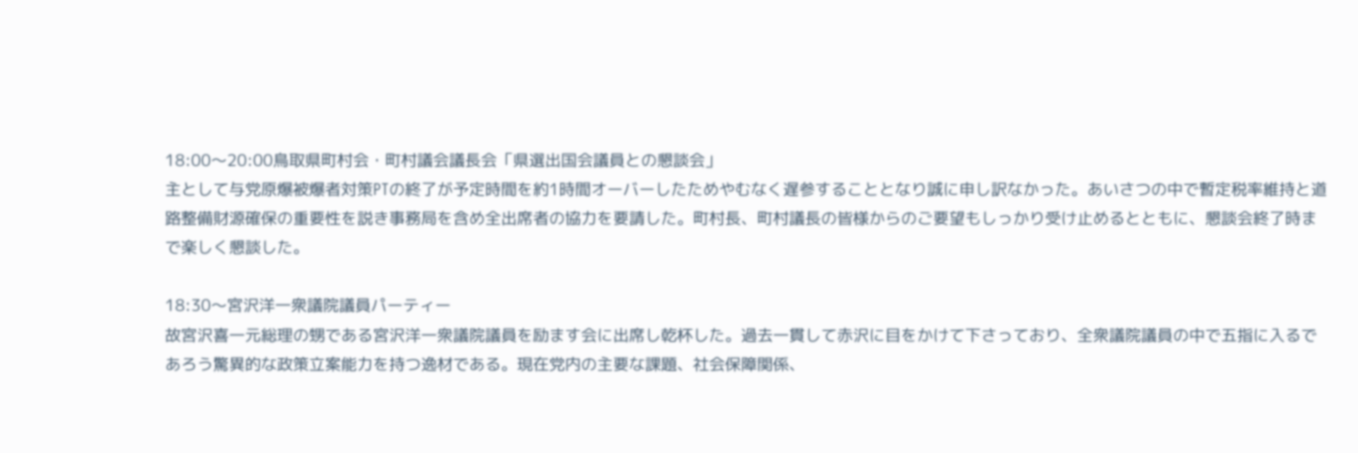18:00〜20:00鳥取県町村会・町村議会議長会「県選出国会議員との懇談会」
主として与党原爆被爆者対策PTの終了が予定時間を約1時間オーバーしたためやむなく遅参することとなり誠に申し訳なかった。あいさつの中で暫定税率維持と道路整備財源確保の重要性を説き事務局を含め全出席者の協力を要請した。町村長、町村議長の皆様からのご要望もしっかり受け止めるとともに、懇談会終了時まで楽しく懇談した。

18:30〜宮沢洋一衆議院議員パーティー
故宮沢喜一元総理の甥である宮沢洋一衆議院議員を励ます会に出席し乾杯した。過去一貫して赤沢に目をかけて下さっており、全衆議院議員の中で五指に入るであろう驚異的な政策立案能力を持つ逸材である。現在党内の主要な課題、社会保障関係、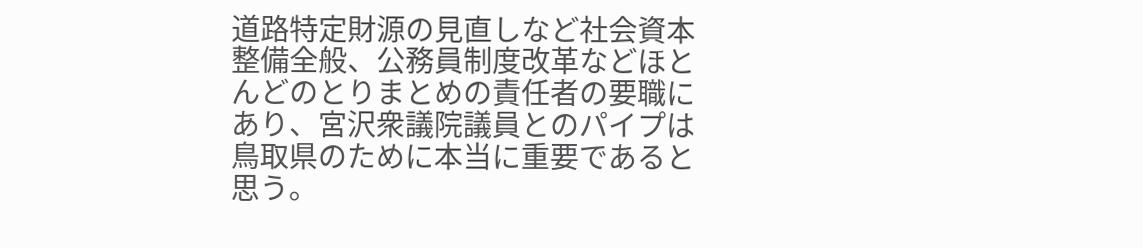道路特定財源の見直しなど社会資本整備全般、公務員制度改革などほとんどのとりまとめの責任者の要職にあり、宮沢衆議院議員とのパイプは鳥取県のために本当に重要であると思う。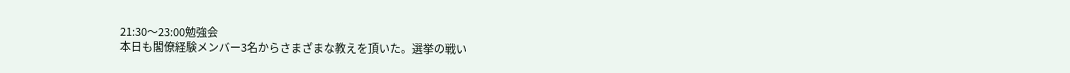21:30〜23:00勉強会
本日も閣僚経験メンバー3名からさまざまな教えを頂いた。選挙の戦い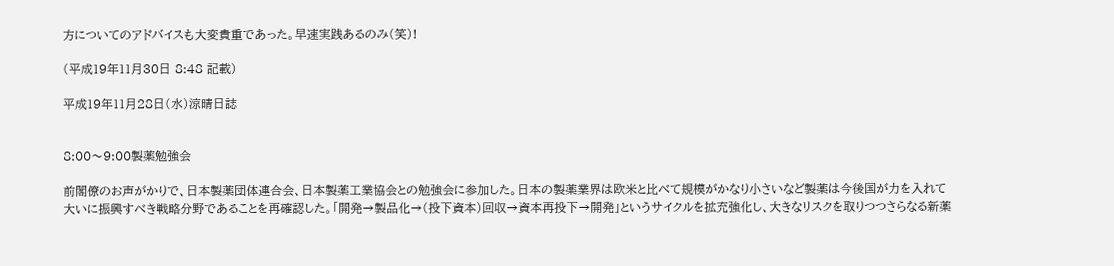方についてのアドバイスも大変貴重であった。早速実践あるのみ(笑)!

(平成19年11月30日 8:48 記載)

平成19年11月28日(水)涼晴日誌


8:00〜9:00製薬勉強会

前閣僚のお声がかりで、日本製薬団体連合会、日本製薬工業協会との勉強会に参加した。日本の製薬業界は欧米と比べて規模がかなり小さいなど製薬は今後国が力を入れて大いに振興すべき戦略分野であることを再確認した。「開発→製品化→(投下資本)回収→資本再投下→開発」というサイクルを拡充強化し、大きなリスクを取りつつさらなる新薬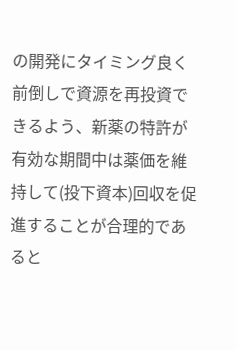の開発にタイミング良く前倒しで資源を再投資できるよう、新薬の特許が有効な期間中は薬価を維持して(投下資本)回収を促進することが合理的であると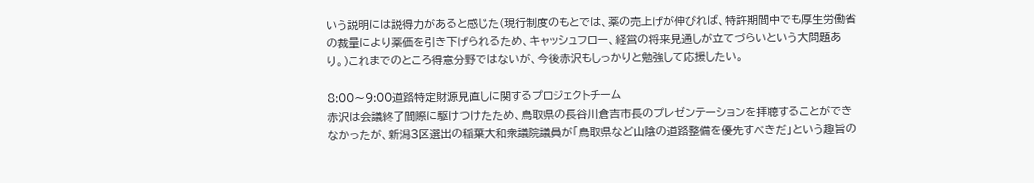いう説明には説得力があると感じた(現行制度のもとでは、薬の売上げが伸びれば、特許期間中でも厚生労働省の裁量により薬価を引き下げられるため、キャッシュフロー、経営の将来見通しが立てづらいという大問題あり。)これまでのところ得意分野ではないが、今後赤沢もしっかりと勉強して応援したい。

8:00〜9:00道路特定財源見直しに関するプロジェクトチーム
赤沢は会議終了間際に駆けつけたため、鳥取県の長谷川倉吉市長のプレゼンテーションを拝聴することができなかったが、新潟3区選出の稲葉大和衆議院議員が「鳥取県など山陰の道路整備を優先すべきだ」という趣旨の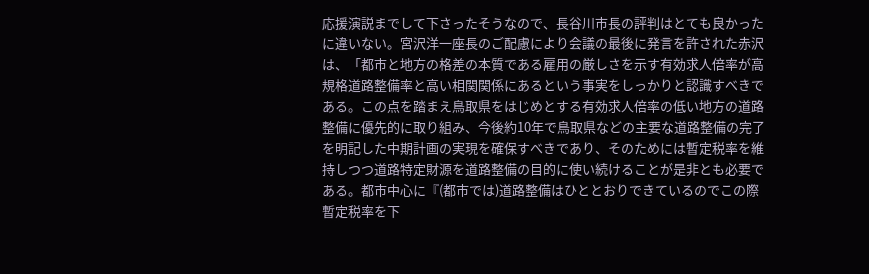応援演説までして下さったそうなので、長谷川市長の評判はとても良かったに違いない。宮沢洋一座長のご配慮により会議の最後に発言を許された赤沢は、「都市と地方の格差の本質である雇用の厳しさを示す有効求人倍率が高規格道路整備率と高い相関関係にあるという事実をしっかりと認識すべきである。この点を踏まえ鳥取県をはじめとする有効求人倍率の低い地方の道路整備に優先的に取り組み、今後約10年で鳥取県などの主要な道路整備の完了を明記した中期計画の実現を確保すべきであり、そのためには暫定税率を維持しつつ道路特定財源を道路整備の目的に使い続けることが是非とも必要である。都市中心に『(都市では)道路整備はひととおりできているのでこの際暫定税率を下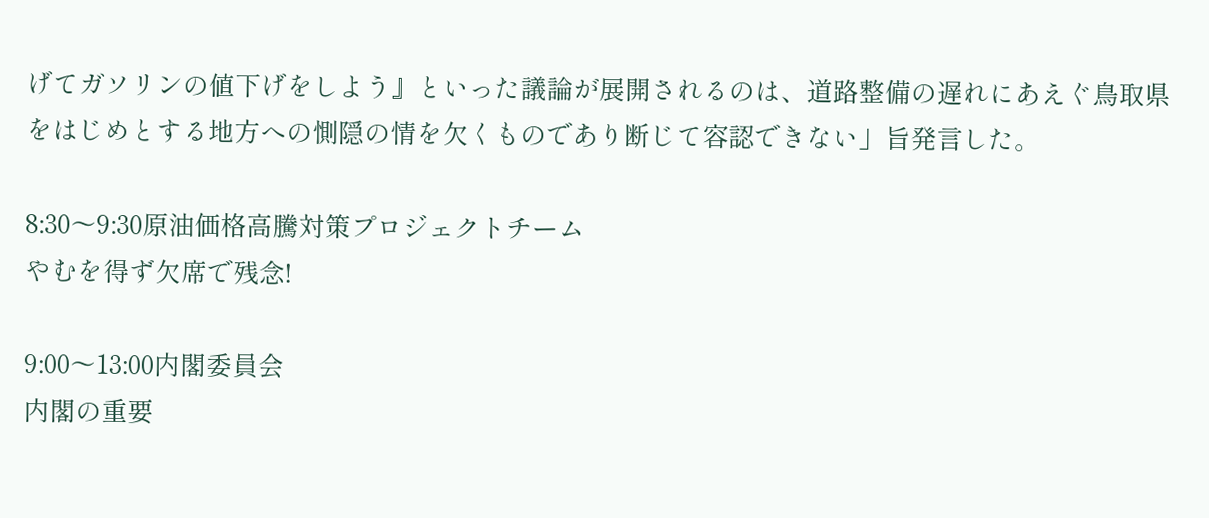げてガソリンの値下げをしよう』といった議論が展開されるのは、道路整備の遅れにあえぐ鳥取県をはじめとする地方への惻隠の情を欠くものであり断じて容認できない」旨発言した。

8:30〜9:30原油価格高騰対策プロジェクトチーム
やむを得ず欠席で残念!

9:00〜13:00内閣委員会
内閣の重要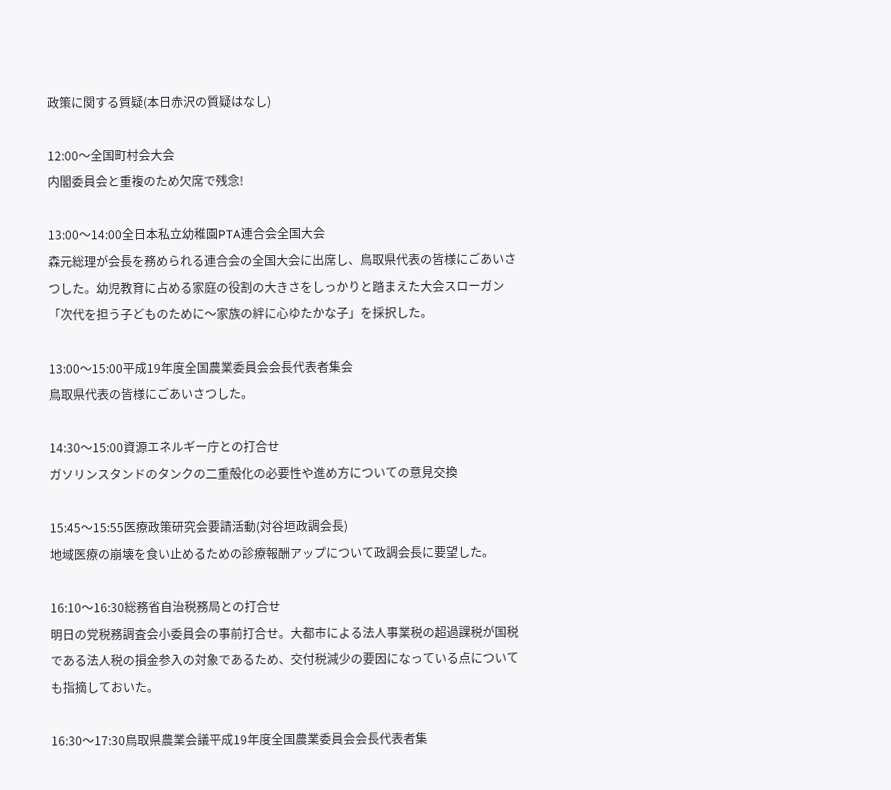政策に関する質疑(本日赤沢の質疑はなし)

12:00〜全国町村会大会
内閣委員会と重複のため欠席で残念!

13:00〜14:00全日本私立幼稚園PTA連合会全国大会
森元総理が会長を務められる連合会の全国大会に出席し、鳥取県代表の皆様にごあいさつした。幼児教育に占める家庭の役割の大きさをしっかりと踏まえた大会スローガン「次代を担う子どものために〜家族の絆に心ゆたかな子」を採択した。

13:00〜15:00平成19年度全国農業委員会会長代表者集会
鳥取県代表の皆様にごあいさつした。

14:30〜15:00資源エネルギー庁との打合せ
ガソリンスタンドのタンクの二重殻化の必要性や進め方についての意見交換

15:45〜15:55医療政策研究会要請活動(対谷垣政調会長)
地域医療の崩壊を食い止めるための診療報酬アップについて政調会長に要望した。

16:10〜16:30総務省自治税務局との打合せ
明日の党税務調査会小委員会の事前打合せ。大都市による法人事業税の超過課税が国税である法人税の損金参入の対象であるため、交付税減少の要因になっている点についても指摘しておいた。

16:30〜17:30鳥取県農業会議平成19年度全国農業委員会会長代表者集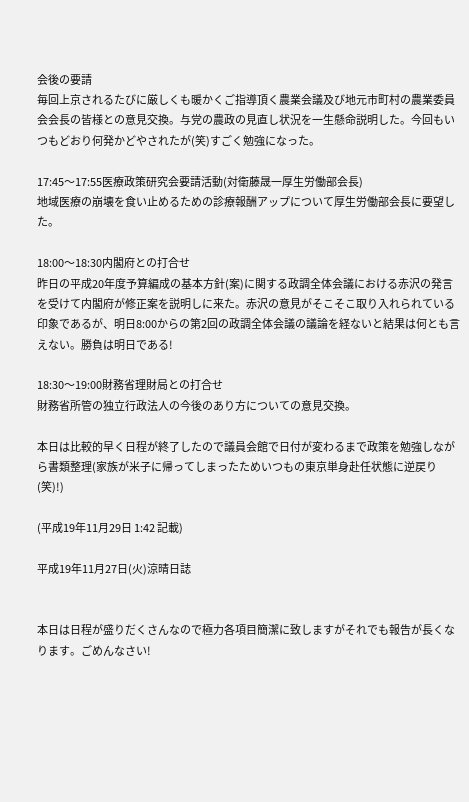会後の要請
毎回上京されるたびに厳しくも暖かくご指導頂く農業会議及び地元市町村の農業委員会会長の皆様との意見交換。与党の農政の見直し状況を一生懸命説明した。今回もいつもどおり何発かどやされたが(笑)すごく勉強になった。

17:45〜17:55医療政策研究会要請活動(対衛藤晟一厚生労働部会長)
地域医療の崩壊を食い止めるための診療報酬アップについて厚生労働部会長に要望した。

18:00〜18:30内閣府との打合せ
昨日の平成20年度予算編成の基本方針(案)に関する政調全体会議における赤沢の発言を受けて内閣府が修正案を説明しに来た。赤沢の意見がそこそこ取り入れられている印象であるが、明日8:00からの第2回の政調全体会議の議論を経ないと結果は何とも言えない。勝負は明日である!

18:30〜19:00財務省理財局との打合せ
財務省所管の独立行政法人の今後のあり方についての意見交換。

本日は比較的早く日程が終了したので議員会館で日付が変わるまで政策を勉強しながら書類整理(家族が米子に帰ってしまったためいつもの東京単身赴任状態に逆戻り(笑)!)

(平成19年11月29日 1:42 記載)

平成19年11月27日(火)涼晴日誌


本日は日程が盛りだくさんなので極力各項目簡潔に致しますがそれでも報告が長くなります。ごめんなさい!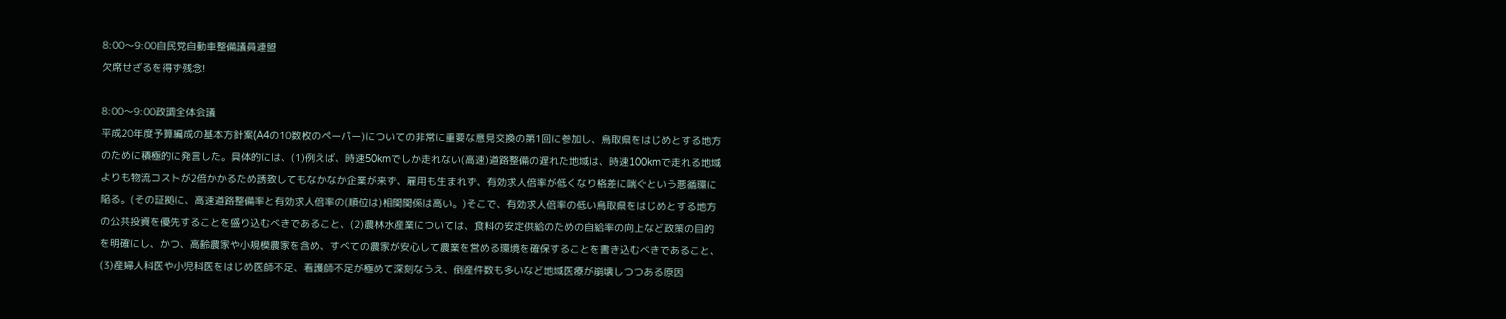8:00〜9:00自民党自動車整備議員連盟
欠席せざるを得ず残念!

8:00〜9:00政調全体会議
平成20年度予算編成の基本方針案(A4の10数枚のペーパー)についての非常に重要な意見交換の第1回に参加し、鳥取県をはじめとする地方のために積極的に発言した。具体的には、(1)例えば、時速50kmでしか走れない(高速)道路整備の遅れた地域は、時速100kmで走れる地域よりも物流コストが2倍かかるため誘致してもなかなか企業が来ず、雇用も生まれず、有効求人倍率が低くなり格差に喘ぐという悪循環に陥る。(その証拠に、高速道路整備率と有効求人倍率の(順位は)相関関係は高い。)そこで、有効求人倍率の低い鳥取県をはじめとする地方の公共投資を優先することを盛り込むべきであること、(2)農林水産業については、食料の安定供給のための自給率の向上など政策の目的を明確にし、かつ、高齢農家や小規模農家を含め、すべての農家が安心して農業を営める環境を確保することを書き込むべきであること、(3)産婦人科医や小児科医をはじめ医師不足、看護師不足が極めて深刻なうえ、倒産件数も多いなど地域医療が崩壊しつつある原因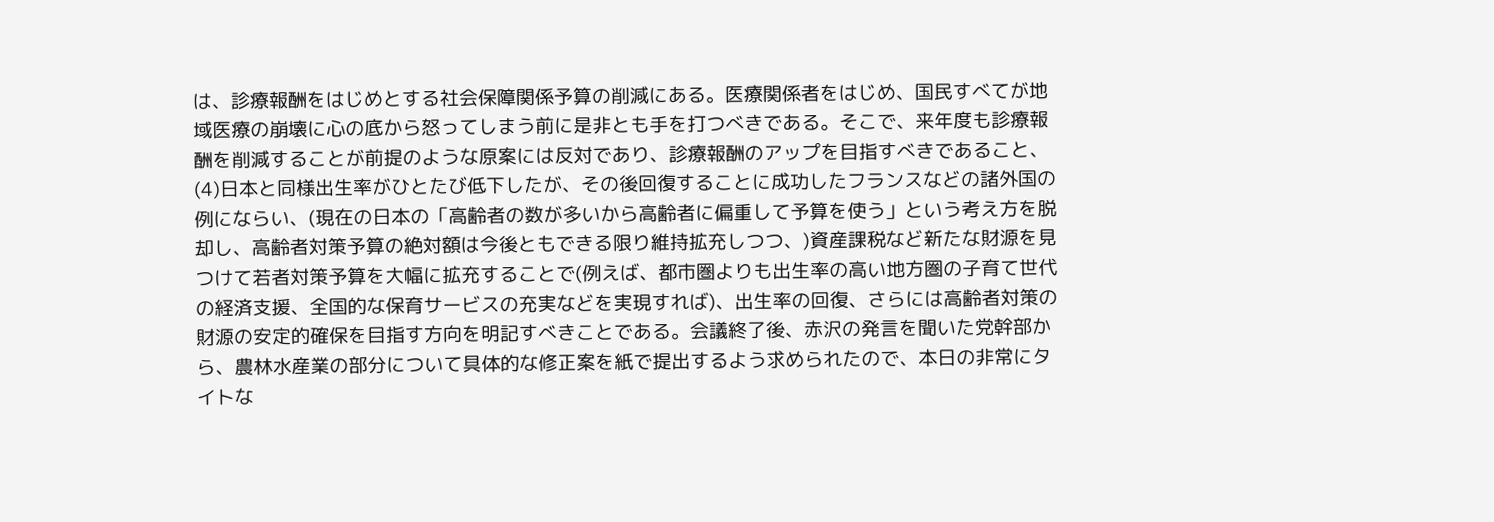は、診療報酬をはじめとする社会保障関係予算の削減にある。医療関係者をはじめ、国民すべてが地域医療の崩壊に心の底から怒ってしまう前に是非とも手を打つべきである。そこで、来年度も診療報酬を削減することが前提のような原案には反対であり、診療報酬のアップを目指すべきであること、(4)日本と同様出生率がひとたび低下したが、その後回復することに成功したフランスなどの諸外国の例にならい、(現在の日本の「高齢者の数が多いから高齢者に偏重して予算を使う」という考え方を脱却し、高齢者対策予算の絶対額は今後ともできる限り維持拡充しつつ、)資産課税など新たな財源を見つけて若者対策予算を大幅に拡充することで(例えば、都市圏よりも出生率の高い地方圏の子育て世代の経済支援、全国的な保育サービスの充実などを実現すれば)、出生率の回復、さらには高齢者対策の財源の安定的確保を目指す方向を明記すべきことである。会議終了後、赤沢の発言を聞いた党幹部から、農林水産業の部分について具体的な修正案を紙で提出するよう求められたので、本日の非常にタイトな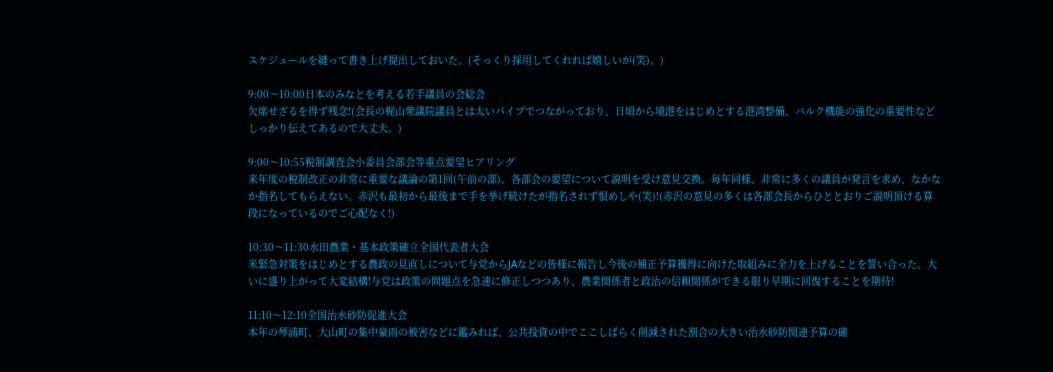スケジュールを縫って書き上げ提出しておいた。(そっくり採用してくれれば嬉しいが(笑)。)

9:00〜10:00日本のみなとを考える若手議員の会総会
欠席せざるを得ず残念!(会長の梶山衆議院議員とは太いパイプでつながっており、日頃から境港をはじめとする港湾整備、バルク機能の強化の重要性などしっかり伝えてあるので大丈夫。)

9:00〜10:55税制調査会小委員会部会等重点要望ヒアリング
来年度の税制改正の非常に重要な議論の第1回(午前の部)。各部会の要望について説明を受け意見交換。毎年同様、非常に多くの議員が発言を求め、なかなか指名してもらえない。赤沢も最初から最後まで手を挙げ続けたが指名されず恨めしや(笑)!(赤沢の意見の多くは各部会長からひととおりご説明頂ける算段になっているのでご心配なく!)

10:30〜11:30水田農業・基本政策確立全国代表者大会
米緊急対策をはじめとする農政の見直しについて与党からJAなどの皆様に報告し今後の補正予算獲得に向けた取組みに全力を上げることを誓い合った。大いに盛り上がって大変結構!与党は政策の問題点を急速に修正しつつあり、農業関係者と政治の信頼関係ができる限り早期に回復することを期待!

11:10〜12:10全国治水砂防促進大会
本年の琴浦町、大山町の集中豪雨の被害などに鑑みれば、公共投資の中でここしばらく削減された割合の大きい治水砂防関連予算の確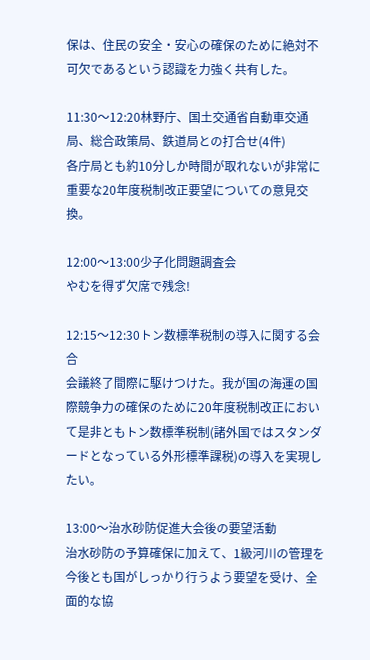保は、住民の安全・安心の確保のために絶対不可欠であるという認識を力強く共有した。

11:30〜12:20林野庁、国土交通省自動車交通局、総合政策局、鉄道局との打合せ(4件)
各庁局とも約10分しか時間が取れないが非常に重要な20年度税制改正要望についての意見交換。

12:00〜13:00少子化問題調査会
やむを得ず欠席で残念!

12:15〜12:30トン数標準税制の導入に関する会合
会議終了間際に駆けつけた。我が国の海運の国際競争力の確保のために20年度税制改正において是非ともトン数標準税制(諸外国ではスタンダードとなっている外形標準課税)の導入を実現したい。

13:00〜治水砂防促進大会後の要望活動
治水砂防の予算確保に加えて、1級河川の管理を今後とも国がしっかり行うよう要望を受け、全面的な協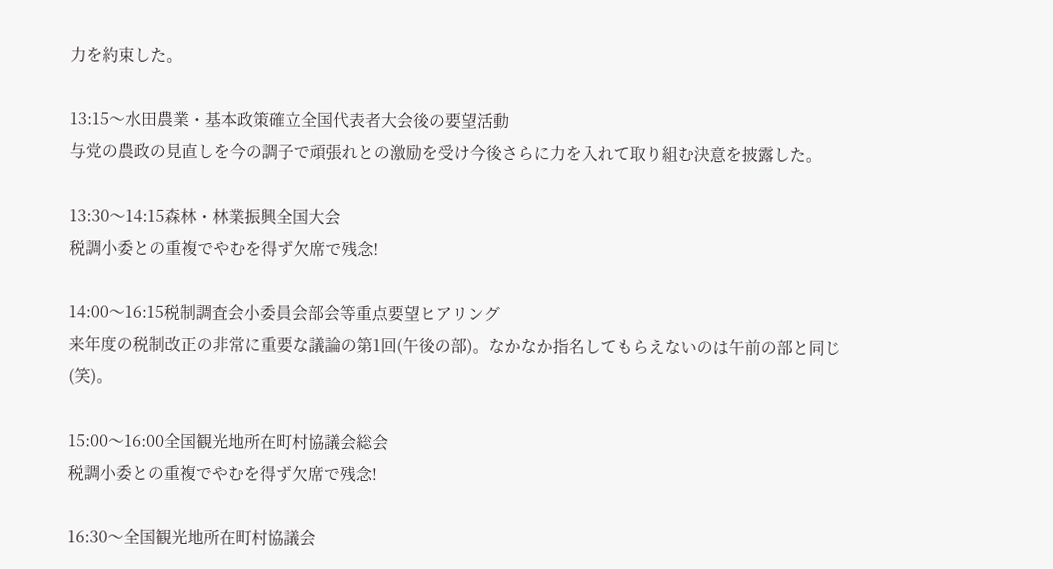力を約束した。

13:15〜水田農業・基本政策確立全国代表者大会後の要望活動
与党の農政の見直しを今の調子で頑張れとの激励を受け今後さらに力を入れて取り組む決意を披露した。

13:30〜14:15森林・林業振興全国大会
税調小委との重複でやむを得ず欠席で残念!

14:00〜16:15税制調査会小委員会部会等重点要望ヒアリング
来年度の税制改正の非常に重要な議論の第1回(午後の部)。なかなか指名してもらえないのは午前の部と同じ(笑)。

15:00〜16:00全国観光地所在町村協議会総会
税調小委との重複でやむを得ず欠席で残念!

16:30〜全国観光地所在町村協議会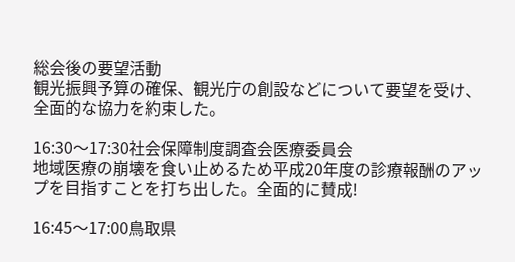総会後の要望活動
観光振興予算の確保、観光庁の創設などについて要望を受け、全面的な協力を約束した。

16:30〜17:30社会保障制度調査会医療委員会
地域医療の崩壊を食い止めるため平成20年度の診療報酬のアップを目指すことを打ち出した。全面的に賛成!

16:45〜17:00鳥取県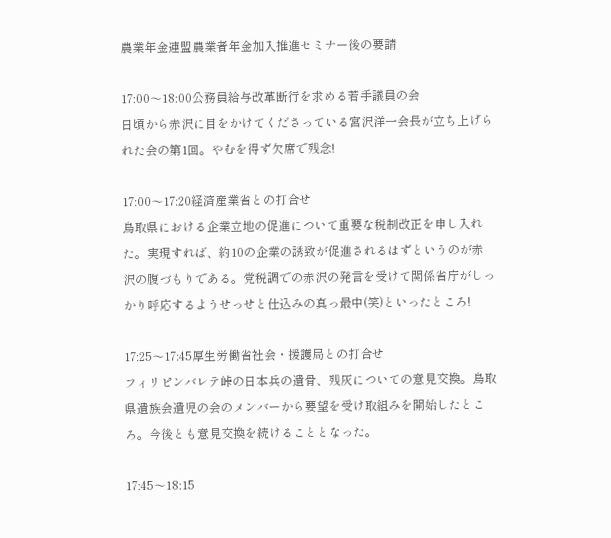農業年金連盟農業者年金加入推進セミナー後の要請

17:00〜18:00公務員給与改革断行を求める若手議員の会
日頃から赤沢に目をかけてくださっている宮沢洋一会長が立ち上げられた会の第1回。やむを得ず欠席で残念!

17:00〜17:20経済産業省との打合せ
鳥取県における企業立地の促進について重要な税制改正を申し入れた。実現すれば、約10の企業の誘致が促進されるはずというのが赤沢の腹づもりである。党税調での赤沢の発言を受けて関係省庁がしっかり呼応するようせっせと仕込みの真っ最中(笑)といったところ!

17:25〜17:45厚生労働省社会・援護局との打合せ
フィリピンバレテ峠の日本兵の遺骨、残灰についての意見交換。鳥取県遺族会遺児の会のメンバーから要望を受け取組みを開始したところ。今後とも意見交換を続けることとなった。

17:45〜18:15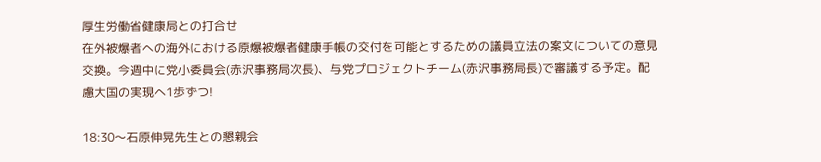厚生労働省健康局との打合せ
在外被爆者への海外における原爆被爆者健康手帳の交付を可能とするための議員立法の案文についての意見交換。今週中に党小委員会(赤沢事務局次長)、与党プロジェクトチーム(赤沢事務局長)で審議する予定。配慮大国の実現へ1歩ずつ!

18:30〜石原伸晃先生との懇親会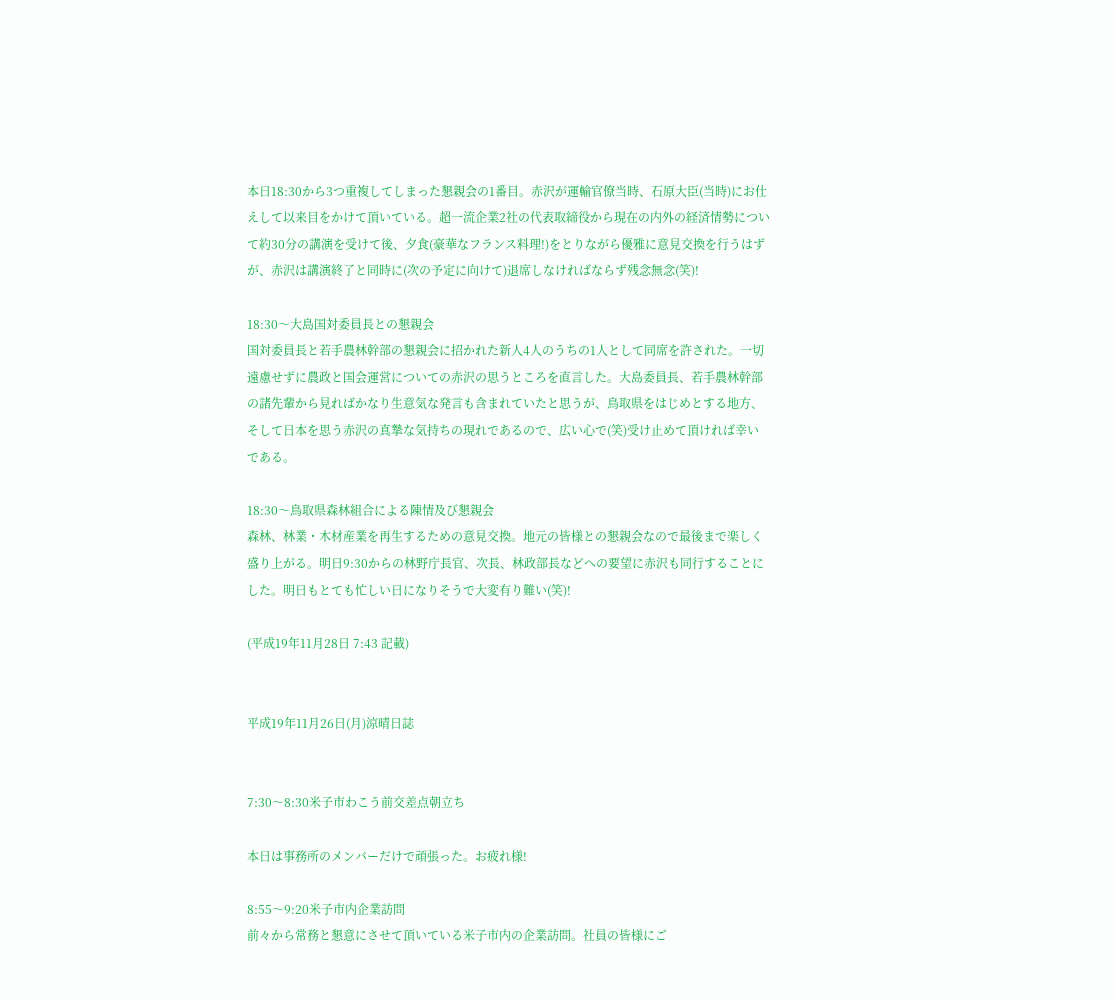本日18:30から3つ重複してしまった懇親会の1番目。赤沢が運輸官僚当時、石原大臣(当時)にお仕えして以来目をかけて頂いている。超一流企業2社の代表取締役から現在の内外の経済情勢について約30分の講演を受けて後、夕食(豪華なフランス料理!)をとりながら優雅に意見交換を行うはずが、赤沢は講演終了と同時に(次の予定に向けて)退席しなければならず残念無念(笑)!

18:30〜大島国対委員長との懇親会
国対委員長と若手農林幹部の懇親会に招かれた新人4人のうちの1人として同席を許された。一切遠慮せずに農政と国会運営についての赤沢の思うところを直言した。大島委員長、若手農林幹部の諸先輩から見ればかなり生意気な発言も含まれていたと思うが、鳥取県をはじめとする地方、そして日本を思う赤沢の真摯な気持ちの現れであるので、広い心で(笑)受け止めて頂ければ幸いである。

18:30〜鳥取県森林組合による陳情及び懇親会
森林、林業・木材産業を再生するための意見交換。地元の皆様との懇親会なので最後まで楽しく盛り上がる。明日9:30からの林野庁長官、次長、林政部長などへの要望に赤沢も同行することにした。明日もとても忙しい日になりそうで大変有り難い(笑)!

(平成19年11月28日 7:43 記載)


平成19年11月26日(月)涼晴日誌


7:30〜8:30米子市わこう前交差点朝立ち

本日は事務所のメンバーだけで頑張った。お疲れ様!

8:55〜9:20米子市内企業訪問
前々から常務と懇意にさせて頂いている米子市内の企業訪問。社員の皆様にご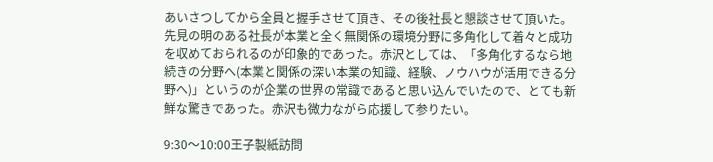あいさつしてから全員と握手させて頂き、その後社長と懇談させて頂いた。先見の明のある社長が本業と全く無関係の環境分野に多角化して着々と成功を収めておられるのが印象的であった。赤沢としては、「多角化するなら地続きの分野へ(本業と関係の深い本業の知識、経験、ノウハウが活用できる分野へ)」というのが企業の世界の常識であると思い込んでいたので、とても新鮮な驚きであった。赤沢も微力ながら応援して参りたい。

9:30〜10:00王子製紙訪問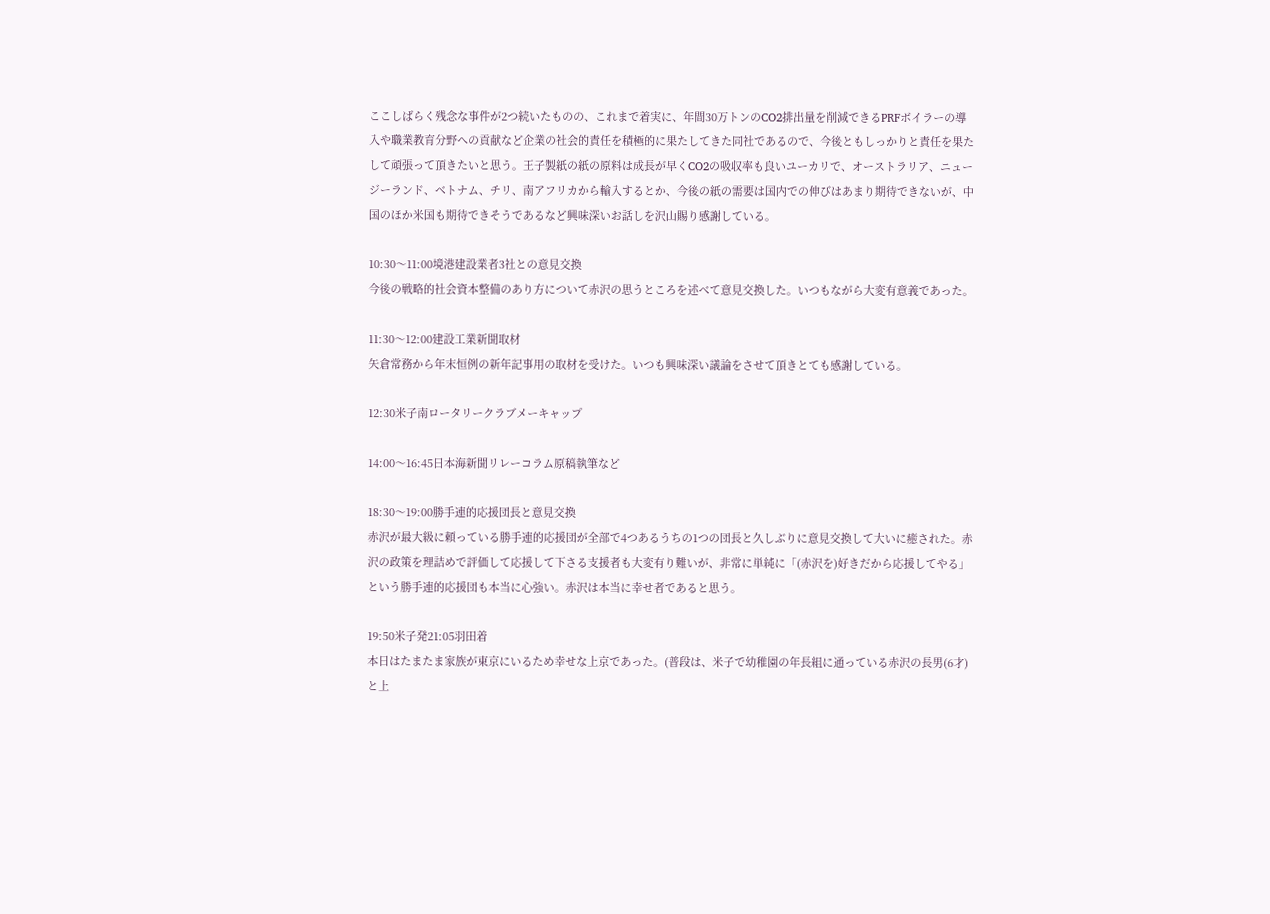ここしばらく残念な事件が2つ続いたものの、これまで着実に、年間30万トンのCO2排出量を削減できるPRFボイラーの導入や職業教育分野への貢献など企業の社会的責任を積極的に果たしてきた同社であるので、今後ともしっかりと責任を果たして頑張って頂きたいと思う。王子製紙の紙の原料は成長が早くCO2の吸収率も良いユーカリで、オーストラリア、ニュージーランド、ベトナム、チリ、南アフリカから輸入するとか、今後の紙の需要は国内での伸びはあまり期待できないが、中国のほか米国も期待できそうであるなど興味深いお話しを沢山賜り感謝している。

10:30〜11:00境港建設業者3社との意見交換
今後の戦略的社会資本整備のあり方について赤沢の思うところを述べて意見交換した。いつもながら大変有意義であった。

11:30〜12:00建設工業新聞取材
矢倉常務から年末恒例の新年記事用の取材を受けた。いつも興味深い議論をさせて頂きとても感謝している。

12:30米子南ロータリークラブメーキャップ

14:00〜16:45日本海新聞リレーコラム原稿執筆など

18:30〜19:00勝手連的応援団長と意見交換
赤沢が最大級に頼っている勝手連的応援団が全部で4つあるうちの1つの団長と久しぶりに意見交換して大いに癒された。赤沢の政策を理詰めで評価して応援して下さる支援者も大変有り難いが、非常に単純に「(赤沢を)好きだから応援してやる」という勝手連的応援団も本当に心強い。赤沢は本当に幸せ者であると思う。

19:50米子発21:05羽田着
本日はたまたま家族が東京にいるため幸せな上京であった。(普段は、米子で幼稚園の年長組に通っている赤沢の長男(6才)と上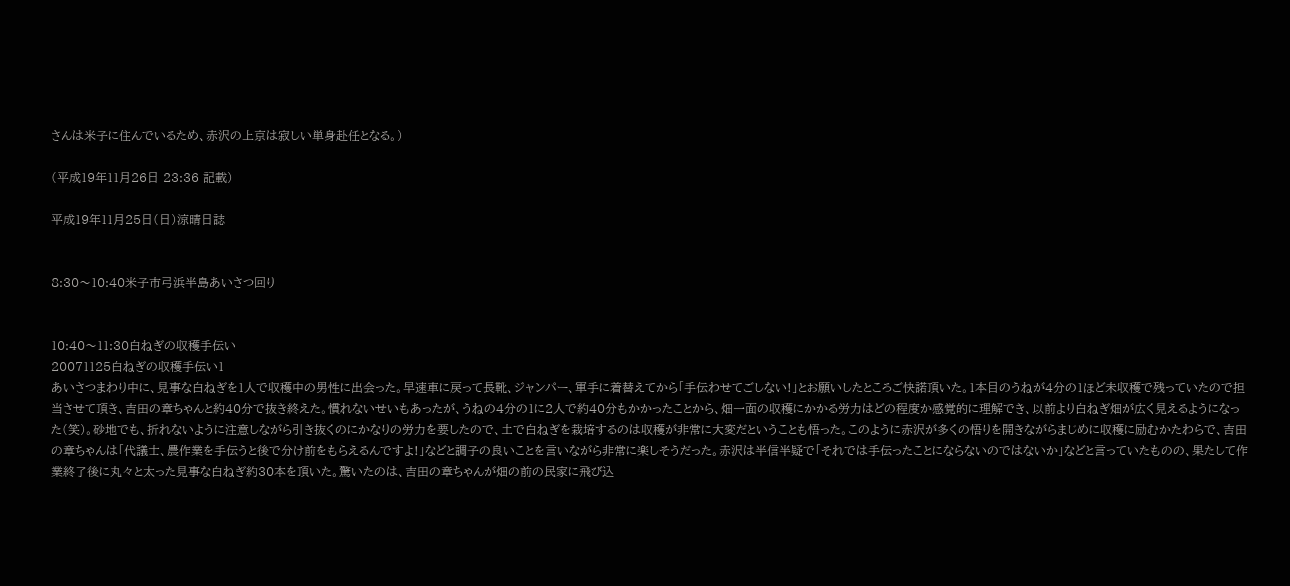さんは米子に住んでいるため、赤沢の上京は寂しい単身赴任となる。)

(平成19年11月26日 23:36 記載)

平成19年11月25日(日)涼晴日誌


8:30〜10:40米子市弓浜半島あいさつ回り


10:40〜11:30白ねぎの収穫手伝い
20071125白ねぎの収穫手伝い1
あいさつまわり中に、見事な白ねぎを1人で収穫中の男性に出会った。早速車に戻って長靴、ジャンパー、軍手に着替えてから「手伝わせてごしない!」とお願いしたところご快諾頂いた。1本目のうねが4分の1ほど未収穫で残っていたので担当させて頂き、吉田の章ちゃんと約40分で抜き終えた。慣れないせいもあったが、うねの4分の1に2人で約40分もかかったことから、畑一面の収穫にかかる労力はどの程度か感覚的に理解でき、以前より白ねぎ畑が広く見えるようになった(笑)。砂地でも、折れないように注意しながら引き抜くのにかなりの労力を要したので、土で白ねぎを栽培するのは収穫が非常に大変だということも悟った。このように赤沢が多くの悟りを開きながらまじめに収穫に励むかたわらで、吉田の章ちゃんは「代議士、農作業を手伝うと後で分け前をもらえるんですよ!」などと調子の良いことを言いながら非常に楽しそうだった。赤沢は半信半疑で「それでは手伝ったことにならないのではないか」などと言っていたものの、果たして作業終了後に丸々と太った見事な白ねぎ約30本を頂いた。驚いたのは、吉田の章ちゃんが畑の前の民家に飛び込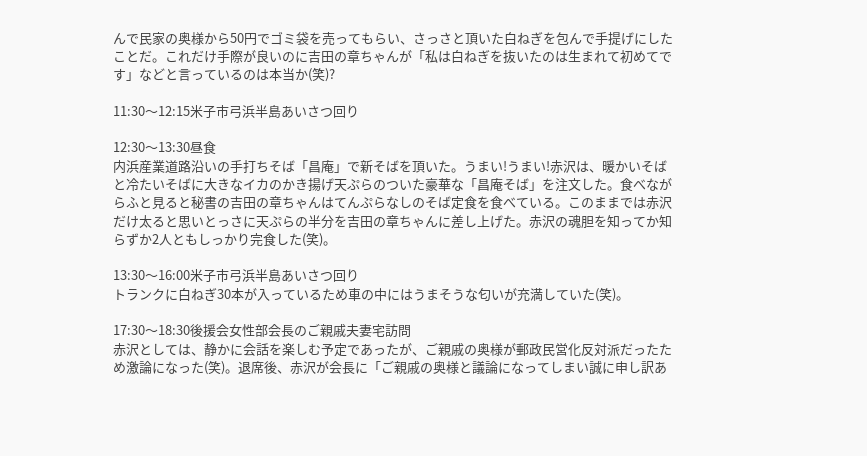んで民家の奥様から50円でゴミ袋を売ってもらい、さっさと頂いた白ねぎを包んで手提げにしたことだ。これだけ手際が良いのに吉田の章ちゃんが「私は白ねぎを抜いたのは生まれて初めてです」などと言っているのは本当か(笑)?

11:30〜12:15米子市弓浜半島あいさつ回り

12:30〜13:30昼食
内浜産業道路沿いの手打ちそば「昌庵」で新そばを頂いた。うまい!うまい!赤沢は、暖かいそばと冷たいそばに大きなイカのかき揚げ天ぷらのついた豪華な「昌庵そば」を注文した。食べながらふと見ると秘書の吉田の章ちゃんはてんぷらなしのそば定食を食べている。このままでは赤沢だけ太ると思いとっさに天ぷらの半分を吉田の章ちゃんに差し上げた。赤沢の魂胆を知ってか知らずか2人ともしっかり完食した(笑)。

13:30〜16:00米子市弓浜半島あいさつ回り
トランクに白ねぎ30本が入っているため車の中にはうまそうな匂いが充満していた(笑)。

17:30〜18:30後援会女性部会長のご親戚夫妻宅訪問
赤沢としては、静かに会話を楽しむ予定であったが、ご親戚の奥様が郵政民営化反対派だったため激論になった(笑)。退席後、赤沢が会長に「ご親戚の奥様と議論になってしまい誠に申し訳あ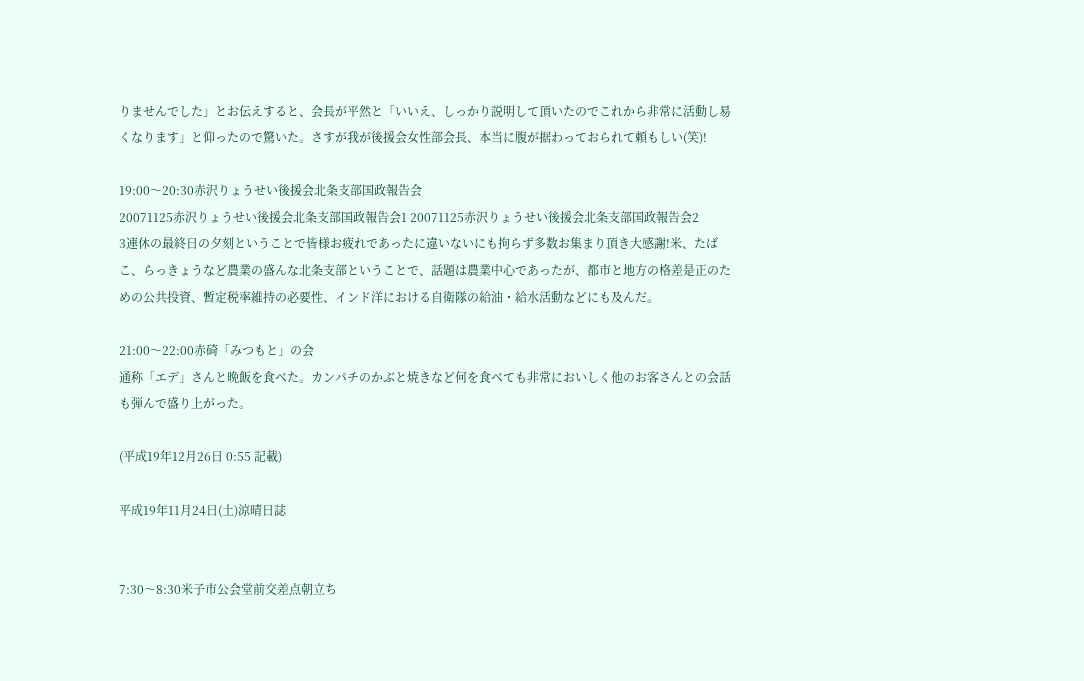りませんでした」とお伝えすると、会長が平然と「いいえ、しっかり説明して頂いたのでこれから非常に活動し易くなります」と仰ったので驚いた。さすが我が後援会女性部会長、本当に腹が据わっておられて頼もしい(笑)!

19:00〜20:30赤沢りょうせい後援会北条支部国政報告会
20071125赤沢りょうせい後援会北条支部国政報告会1 20071125赤沢りょうせい後援会北条支部国政報告会2
3連休の最終日の夕刻ということで皆様お疲れであったに違いないにも拘らず多数お集まり頂き大感謝!米、たばこ、らっきょうなど農業の盛んな北条支部ということで、話題は農業中心であったが、都市と地方の格差是正のための公共投資、暫定税率維持の必要性、インド洋における自衛隊の給油・給水活動などにも及んだ。

21:00〜22:00赤碕「みつもと」の会
通称「エデ」さんと晩飯を食べた。カンパチのかぶと焼きなど何を食べても非常においしく他のお客さんとの会話も弾んで盛り上がった。

(平成19年12月26日 0:55 記載)

平成19年11月24日(土)涼晴日誌


7:30〜8:30米子市公会堂前交差点朝立ち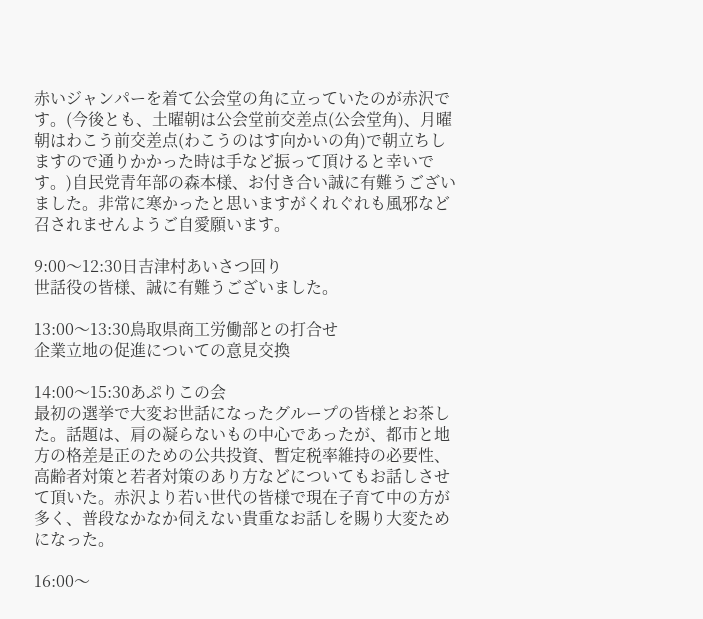赤いジャンパーを着て公会堂の角に立っていたのが赤沢です。(今後とも、土曜朝は公会堂前交差点(公会堂角)、月曜朝はわこう前交差点(わこうのはす向かいの角)で朝立ちしますので通りかかった時は手など振って頂けると幸いです。)自民党青年部の森本様、お付き合い誠に有難うございました。非常に寒かったと思いますがくれぐれも風邪など召されませんようご自愛願います。

9:00〜12:30日吉津村あいさつ回り
世話役の皆様、誠に有難うございました。

13:00〜13:30鳥取県商工労働部との打合せ
企業立地の促進についての意見交換

14:00〜15:30あぷりこの会
最初の選挙で大変お世話になったグループの皆様とお茶した。話題は、肩の凝らないもの中心であったが、都市と地方の格差是正のための公共投資、暫定税率維持の必要性、高齢者対策と若者対策のあり方などについてもお話しさせて頂いた。赤沢より若い世代の皆様で現在子育て中の方が多く、普段なかなか伺えない貴重なお話しを賜り大変ためになった。

16:00〜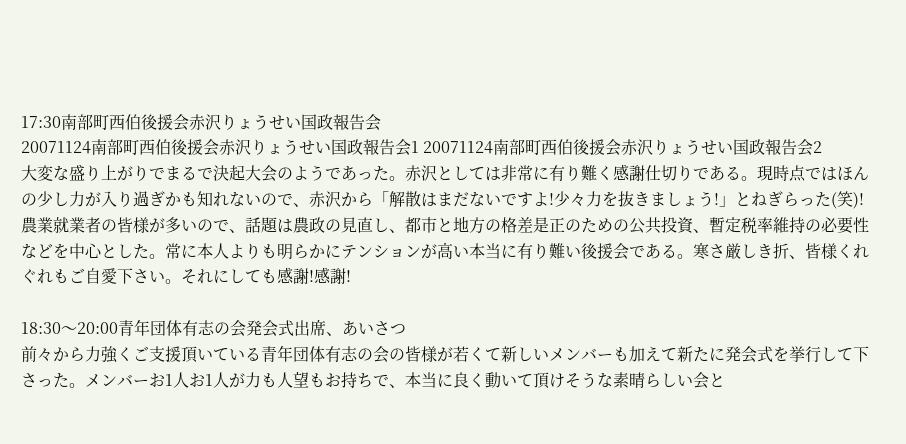17:30南部町西伯後援会赤沢りょうせい国政報告会
20071124南部町西伯後援会赤沢りょうせい国政報告会1 20071124南部町西伯後援会赤沢りょうせい国政報告会2
大変な盛り上がりでまるで決起大会のようであった。赤沢としては非常に有り難く感謝仕切りである。現時点ではほんの少し力が入り過ぎかも知れないので、赤沢から「解散はまだないですよ!少々力を抜きましょう!」とねぎらった(笑)!農業就業者の皆様が多いので、話題は農政の見直し、都市と地方の格差是正のための公共投資、暫定税率維持の必要性などを中心とした。常に本人よりも明らかにテンションが高い本当に有り難い後援会である。寒さ厳しき折、皆様くれぐれもご自愛下さい。それにしても感謝!感謝!

18:30〜20:00青年団体有志の会発会式出席、あいさつ
前々から力強くご支援頂いている青年団体有志の会の皆様が若くて新しいメンバーも加えて新たに発会式を挙行して下さった。メンバーお1人お1人が力も人望もお持ちで、本当に良く動いて頂けそうな素晴らしい会と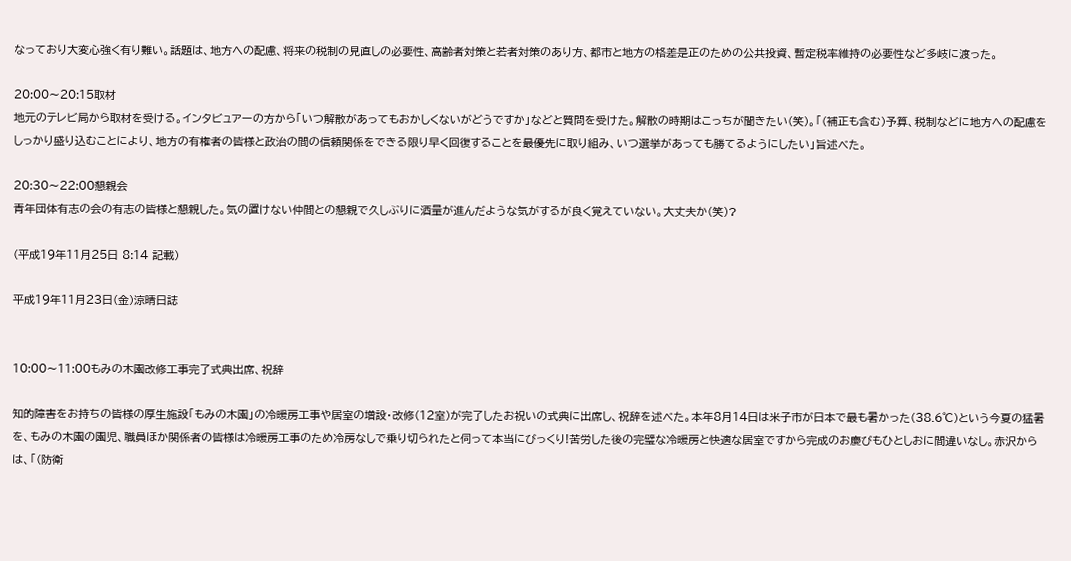なっており大変心強く有り難い。話題は、地方への配慮、将来の税制の見直しの必要性、高齢者対策と若者対策のあり方、都市と地方の格差是正のための公共投資、暫定税率維持の必要性など多岐に渡った。

20:00〜20:15取材
地元のテレビ局から取材を受ける。インタビュアーの方から「いつ解散があってもおかしくないがどうですか」などと質問を受けた。解散の時期はこっちが聞きたい(笑)。「(補正も含む)予算、税制などに地方への配慮をしっかり盛り込むことにより、地方の有権者の皆様と政治の間の信頼関係をできる限り早く回復することを最優先に取り組み、いつ選挙があっても勝てるようにしたい」旨述べた。

20:30〜22:00懇親会
青年団体有志の会の有志の皆様と懇親した。気の置けない仲間との懇親で久しぶりに酒量が進んだような気がするが良く覚えていない。大丈夫か(笑)?

(平成19年11月25日 8:14 記載)

平成19年11月23日(金)涼晴日誌


10:00〜11:00もみの木園改修工事完了式典出席、祝辞

知的障害をお持ちの皆様の厚生施設「もみの木園」の冷暖房工事や居室の増設・改修(12室)が完了したお祝いの式典に出席し、祝辞を述べた。本年8月14日は米子市が日本で最も暑かった(38.6℃)という今夏の猛暑を、もみの木園の園児、職員ほか関係者の皆様は冷暖房工事のため冷房なしで乗り切られたと伺って本当にびっくり!苦労した後の完璧な冷暖房と快適な居室ですから完成のお慶びもひとしおに間違いなし。赤沢からは、「(防衛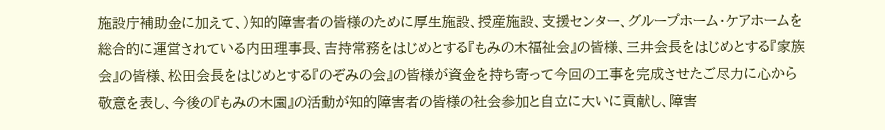施設庁補助金に加えて、)知的障害者の皆様のために厚生施設、授産施設、支援センター、グループホーム・ケアホームを総合的に運営されている内田理事長、吉持常務をはじめとする『もみの木福祉会』の皆様、三井会長をはじめとする『家族会』の皆様、松田会長をはじめとする『のぞみの会』の皆様が資金を持ち寄って今回の工事を完成させたご尽力に心から敬意を表し、今後の『もみの木園』の活動が知的障害者の皆様の社会参加と自立に大いに貢献し、障害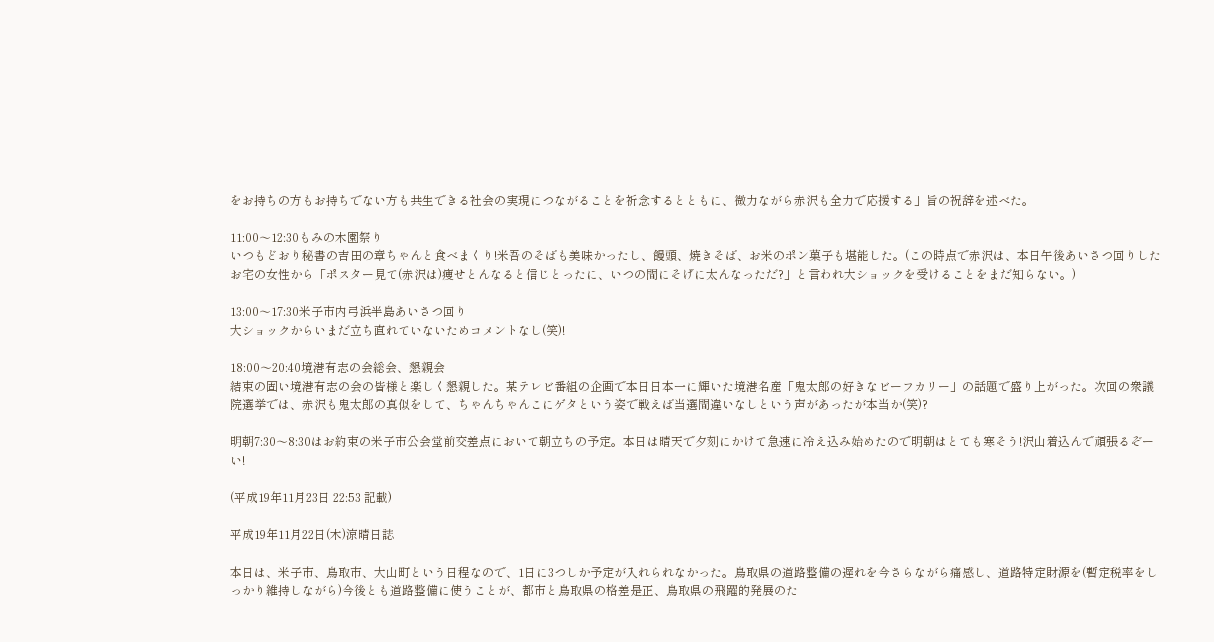をお持ちの方もお持ちでない方も共生できる社会の実現につながることを祈念するとともに、微力ながら赤沢も全力で応援する」旨の祝辞を述べた。

11:00〜12:30もみの木園祭り
いつもどおり秘書の吉田の章ちゃんと食べまくり!米吾のそばも美味かったし、饅頭、焼きそば、お米のポン菓子も堪能した。(この時点で赤沢は、本日午後あいさつ回りしたお宅の女性から「ポスター見て(赤沢は)痩せとんなると信じとったに、いつの間にそげに太んなっただ?」と言われ大ショックを受けることをまだ知らない。)

13:00〜17:30米子市内弓浜半島あいさつ回り
大ショックからいまだ立ち直れていないためコメントなし(笑)!

18:00〜20:40境港有志の会総会、懇親会
結束の固い境港有志の会の皆様と楽しく懇親した。某テレビ番組の企画で本日日本一に輝いた境港名産「鬼太郎の好きなビーフカリー」の話題で盛り上がった。次回の衆議院選挙では、赤沢も鬼太郎の真似をして、ちゃんちゃんこにゲタという姿で戦えば当選間違いなしという声があったが本当か(笑)?

明朝7:30〜8:30はお約束の米子市公会堂前交差点において朝立ちの予定。本日は晴天で夕刻にかけて急速に冷え込み始めたので明朝はとても寒そう!沢山着込んで頑張るぞーい!

(平成19年11月23日 22:53 記載)

平成19年11月22日(木)涼晴日誌

本日は、米子市、鳥取市、大山町という日程なので、1日に3つしか予定が入れられなかった。鳥取県の道路整備の遅れを今さらながら痛感し、道路特定財源を(暫定税率をしっかり維持しながら)今後とも道路整備に使うことが、都市と鳥取県の格差是正、鳥取県の飛躍的発展のた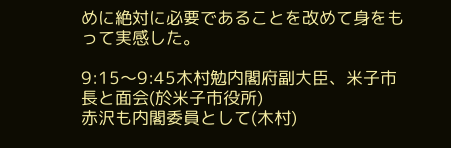めに絶対に必要であることを改めて身をもって実感した。

9:15〜9:45木村勉内閣府副大臣、米子市長と面会(於米子市役所)
赤沢も内閣委員として(木村)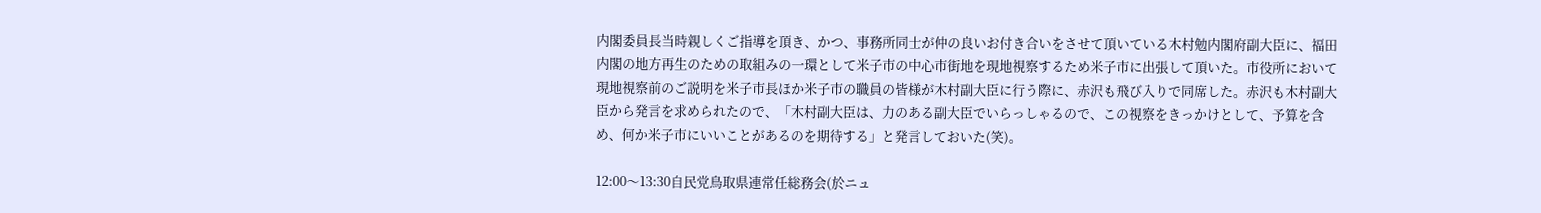内閣委員長当時親しくご指導を頂き、かつ、事務所同士が仲の良いお付き合いをさせて頂いている木村勉内閣府副大臣に、福田内閣の地方再生のための取組みの一環として米子市の中心市街地を現地視察するため米子市に出張して頂いた。市役所において現地視察前のご説明を米子市長ほか米子市の職員の皆様が木村副大臣に行う際に、赤沢も飛び入りで同席した。赤沢も木村副大臣から発言を求められたので、「木村副大臣は、力のある副大臣でいらっしゃるので、この視察をきっかけとして、予算を含め、何か米子市にいいことがあるのを期待する」と発言しておいた(笑)。

12:00〜13:30自民党鳥取県連常任総務会(於ニュ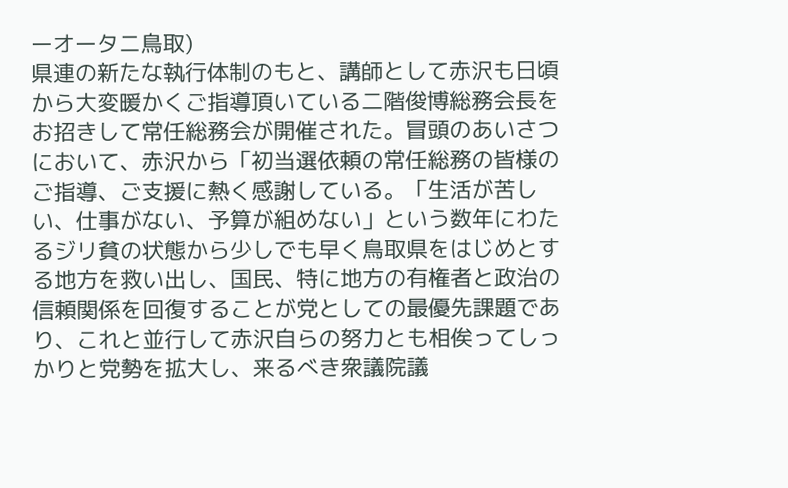ーオータニ鳥取)
県連の新たな執行体制のもと、講師として赤沢も日頃から大変暖かくご指導頂いている二階俊博総務会長をお招きして常任総務会が開催された。冒頭のあいさつにおいて、赤沢から「初当選依頼の常任総務の皆様のご指導、ご支援に熱く感謝している。「生活が苦しい、仕事がない、予算が組めない」という数年にわたるジリ貧の状態から少しでも早く鳥取県をはじめとする地方を救い出し、国民、特に地方の有権者と政治の信頼関係を回復することが党としての最優先課題であり、これと並行して赤沢自らの努力とも相俟ってしっかりと党勢を拡大し、来るべき衆議院議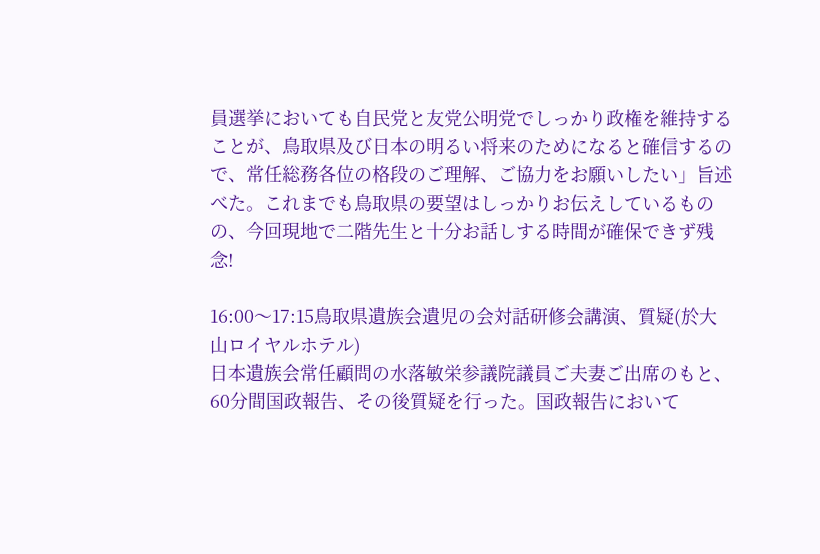員選挙においても自民党と友党公明党でしっかり政権を維持することが、鳥取県及び日本の明るい将来のためになると確信するので、常任総務各位の格段のご理解、ご協力をお願いしたい」旨述べた。これまでも鳥取県の要望はしっかりお伝えしているものの、今回現地で二階先生と十分お話しする時間が確保できず残念!

16:00〜17:15鳥取県遺族会遺児の会対話研修会講演、質疑(於大山ロイヤルホテル)
日本遺族会常任顧問の水落敏栄参議院議員ご夫妻ご出席のもと、60分間国政報告、その後質疑を行った。国政報告において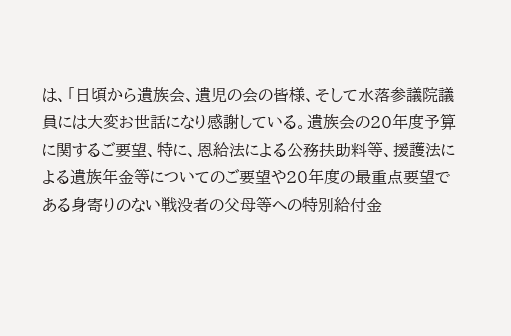は、「日頃から遺族会、遺児の会の皆様、そして水落参議院議員には大変お世話になり感謝している。遺族会の20年度予算に関するご要望、特に、恩給法による公務扶助料等、援護法による遺族年金等についてのご要望や20年度の最重点要望である身寄りのない戦没者の父母等への特別給付金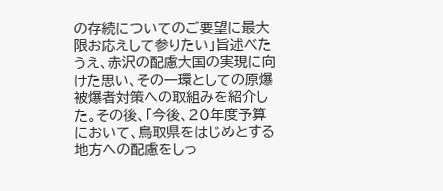の存続についてのご要望に最大限お応えして参りたい」旨述べたうえ、赤沢の配慮大国の実現に向けた思い、その一環としての原爆被爆者対策への取組みを紹介した。その後、「今後、20年度予算において、鳥取県をはじめとする地方への配慮をしっ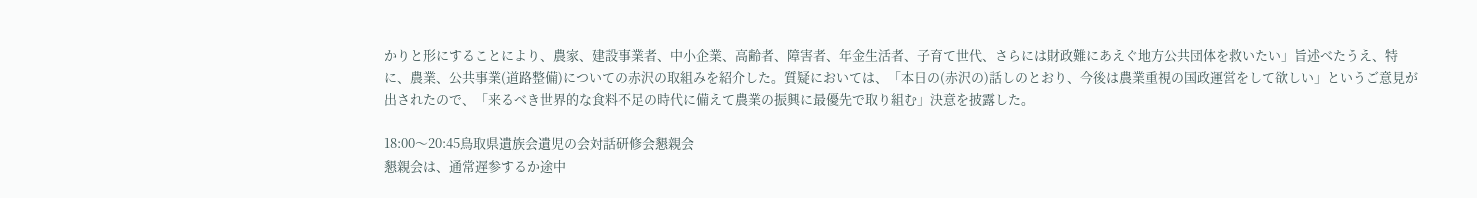かりと形にすることにより、農家、建設事業者、中小企業、高齢者、障害者、年金生活者、子育て世代、さらには財政難にあえぐ地方公共団体を救いたい」旨述べたうえ、特に、農業、公共事業(道路整備)についての赤沢の取組みを紹介した。質疑においては、「本日の(赤沢の)話しのとおり、今後は農業重視の国政運営をして欲しい」というご意見が出されたので、「来るべき世界的な食料不足の時代に備えて農業の振興に最優先で取り組む」決意を披露した。

18:00〜20:45鳥取県遺族会遺児の会対話研修会懇親会
懇親会は、通常遅参するか途中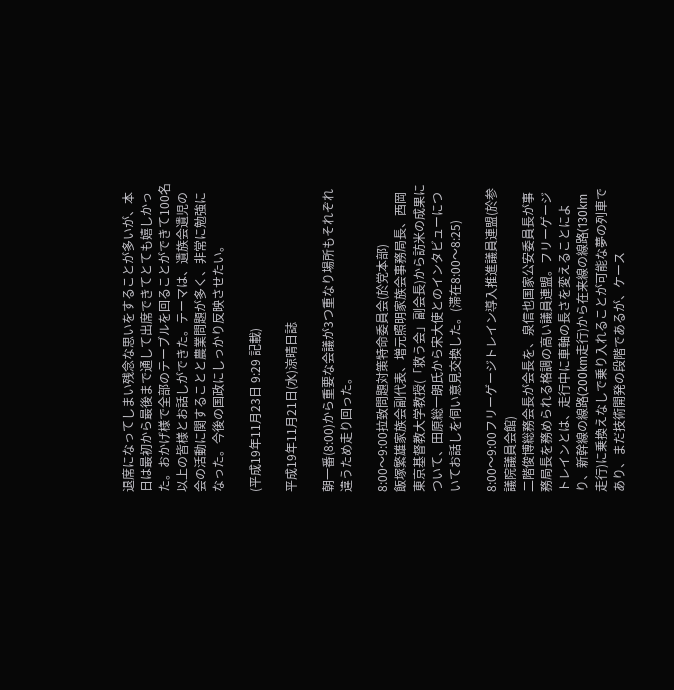退席になってしまい残念な思いをすることが多いが、本日は最初から最後まで通して出席できてとても嬉しかった。おかげ様で全部のテーブルを回ることができて100名以上の皆様とお話しができた。テーマは、遺族会遺児の会の活動に関することと農業問題が多く、非常に勉強になった。今後の国政にしっかり反映させたい。

(平成19年11月23日 9:29 記載)

平成19年11月21日(水)涼晴日誌

朝一番(8:00)から重要な会議が3つ重なり場所もそれぞれ違うため走り回った。

8:00〜9:00拉致問題対策特命委員会(於党本部)
飯塚繁雄家族会副代表、増元照明家族会事務局長、西岡東京基督教大学教授(「救う会」副会長)から訪米の成果について、田原総一朗氏から宋大使とのインタビューについてお話しを伺い意見交換した。(滞在8:00〜8:25)

8:00〜9:00フリーゲージトレイン導入推進議員連盟(於参議院議員会館)
二階俊博総務会長が会長を、泉信也国家公安委員長が事務局長を務められる格調の高い議員連盟。フリーゲージトレインとは、走行中に車軸の長さを変えることにより、新幹線の線路(200km走行)から在来線の線路(130km走行)に乗換えなしで乗り入れることが可能な夢の列車であり、まだ技術開発の段階であるが、ケース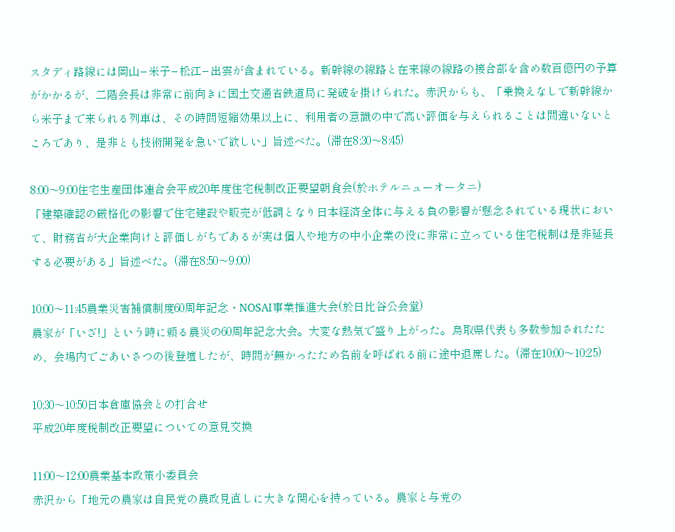スタディ路線には岡山−米子−松江−出雲が含まれている。新幹線の線路と在来線の線路の接合部を含め数百億円の予算がかかるが、二階会長は非常に前向きに国土交通省鉄道局に発破を掛けられた。赤沢からも、「乗換えなしで新幹線から米子まで来られる列車は、その時間短縮効果以上に、利用者の意識の中で高い評価を与えられることは間違いないところであり、是非とも技術開発を急いで欲しい」旨述べた。(滞在8:30〜8:45)

8:00〜9:00住宅生産団体連合会平成20年度住宅税制改正要望朝食会(於ホテルニューオータニ)
「建築確認の厳格化の影響で住宅建設や販売が低調となり日本経済全体に与える負の影響が懸念されている現状において、財務省が大企業向けと評価しがちであるが実は個人や地方の中小企業の役に非常に立っている住宅税制は是非延長する必要がある」旨述べた。(滞在8:50〜9:00)

10:00〜11:45農業災害補償制度60周年記念・NOSAI事業推進大会(於日比谷公会堂)
農家が「いざ!」という時に頼る農災の60周年記念大会。大変な熱気で盛り上がった。鳥取県代表も多数参加されたため、会場内でごあいさつの後登壇したが、時間が無かったため名前を呼ばれる前に途中退席した。(滞在10:00〜10:25)

10:30〜10:50日本倉庫協会との打合せ
平成20年度税制改正要望についての意見交換

11:00〜12:00農業基本政策小委員会
赤沢から「地元の農家は自民党の農政見直しに大きな関心を持っている。農家と与党の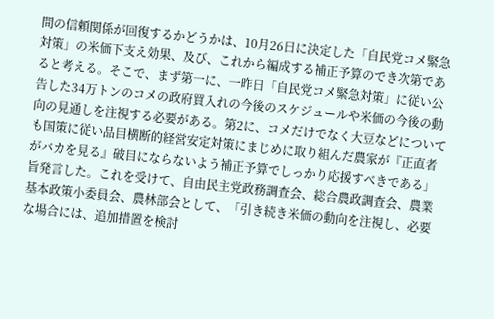間の信頼関係が回復するかどうかは、10月26日に決定した「自民党コメ緊急対策」の米価下支え効果、及び、これから編成する補正予算のでき次第であると考える。そこで、まず第一に、一昨日「自民党コメ緊急対策」に従い公告した34万トンのコメの政府買入れの今後のスケジュールや米価の今後の動向の見通しを注視する必要がある。第2に、コメだけでなく大豆などについても国策に従い品目横断的経営安定対策にまじめに取り組んだ農家が『正直者がバカを見る』破目にならないよう補正予算でしっかり応援すべきである」旨発言した。これを受けて、自由民主党政務調査会、総合農政調査会、農業基本政策小委員会、農林部会として、「引き続き米価の動向を注視し、必要な場合には、追加措置を検討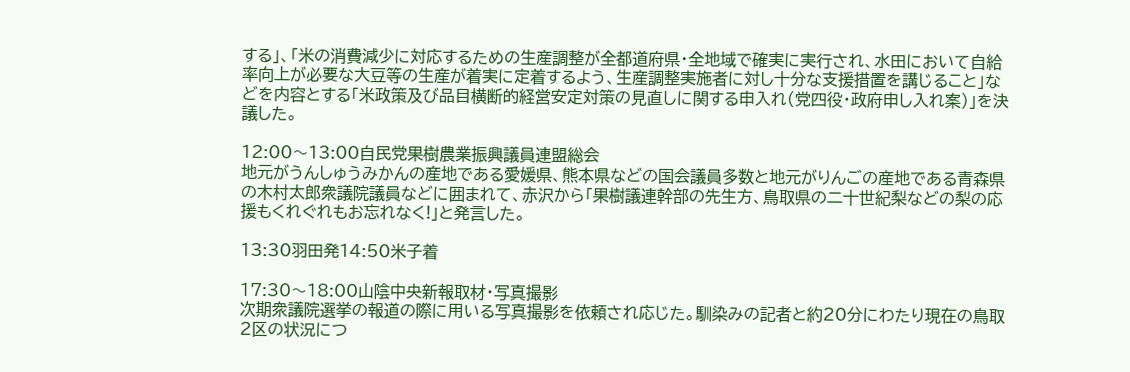する」、「米の消費減少に対応するための生産調整が全都道府県・全地域で確実に実行され、水田において自給率向上が必要な大豆等の生産が着実に定着するよう、生産調整実施者に対し十分な支援措置を講じること」などを内容とする「米政策及び品目横断的経営安定対策の見直しに関する申入れ(党四役・政府申し入れ案)」を決議した。

12:00〜13:00自民党果樹農業振興議員連盟総会
地元がうんしゅうみかんの産地である愛媛県、熊本県などの国会議員多数と地元がりんごの産地である青森県の木村太郎衆議院議員などに囲まれて、赤沢から「果樹議連幹部の先生方、鳥取県の二十世紀梨などの梨の応援もくれぐれもお忘れなく!」と発言した。

13:30羽田発14:50米子着

17:30〜18:00山陰中央新報取材・写真撮影
次期衆議院選挙の報道の際に用いる写真撮影を依頼され応じた。馴染みの記者と約20分にわたり現在の鳥取2区の状況につ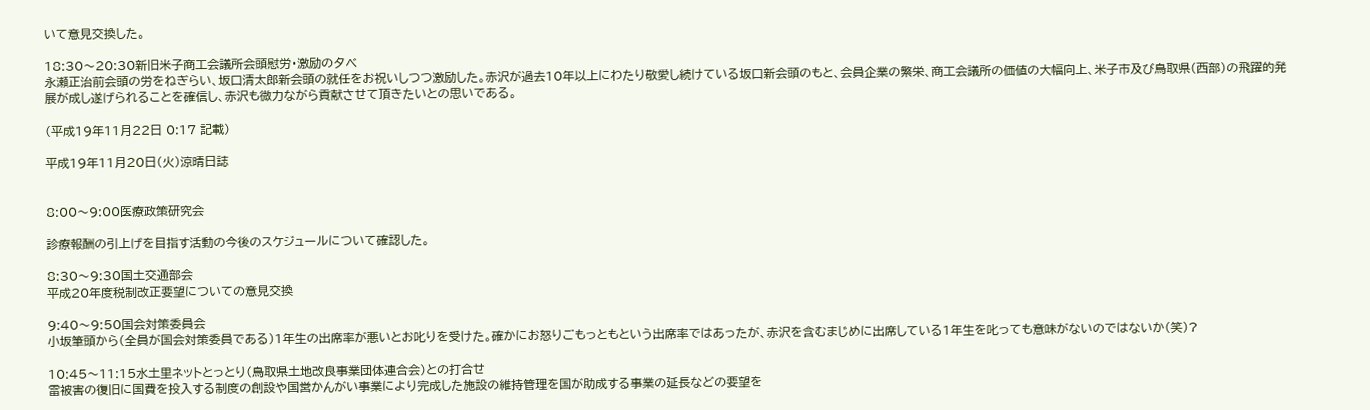いて意見交換した。

18:30〜20:30新旧米子商工会議所会頭慰労・激励の夕べ
永瀬正治前会頭の労をねぎらい、坂口清太郎新会頭の就任をお祝いしつつ激励した。赤沢が過去10年以上にわたり敬愛し続けている坂口新会頭のもと、会員企業の繁栄、商工会議所の価値の大幅向上、米子市及び鳥取県(西部)の飛躍的発展が成し遂げられることを確信し、赤沢も微力ながら貢献させて頂きたいとの思いである。

(平成19年11月22日 0:17 記載)

平成19年11月20日(火)涼晴日誌


8:00〜9:00医療政策研究会

診療報酬の引上げを目指す活動の今後のスケジュールについて確認した。

8:30〜9:30国土交通部会
平成20年度税制改正要望についての意見交換

9:40〜9:50国会対策委員会
小坂筆頭から(全員が国会対策委員である)1年生の出席率が悪いとお叱りを受けた。確かにお怒りごもっともという出席率ではあったが、赤沢を含むまじめに出席している1年生を叱っても意味がないのではないか(笑)?

10:45〜11:15水土里ネットとっとり(鳥取県土地改良事業団体連合会)との打合せ
雷被害の復旧に国費を投入する制度の創設や国営かんがい事業により完成した施設の維持管理を国が助成する事業の延長などの要望を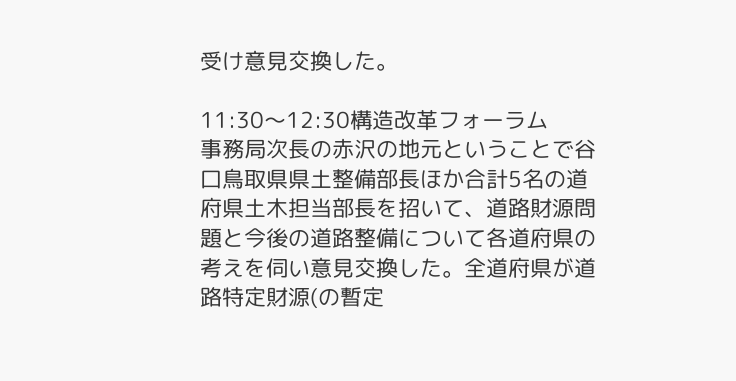受け意見交換した。

11:30〜12:30構造改革フォーラム
事務局次長の赤沢の地元ということで谷口鳥取県県土整備部長ほか合計5名の道府県土木担当部長を招いて、道路財源問題と今後の道路整備について各道府県の考えを伺い意見交換した。全道府県が道路特定財源(の暫定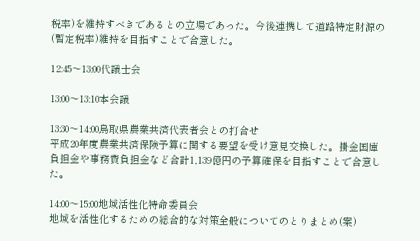税率)を維持すべきであるとの立場であった。今後連携して道路特定財源の(暫定税率)維持を目指すことで合意した。

12:45〜13:00代議士会

13:00〜13:10本会議

13:30〜14:00鳥取県農業共済代表者会との打合せ
平成20年度農業共済保険予算に関する要望を受け意見交換した。掛金国庫負担金や事務費負担金など合計1,139億円の予算確保を目指すことで合意した。

14:00〜15:00地域活性化特命委員会
地域を活性化するための総合的な対策全般についてのとりまとめ(案)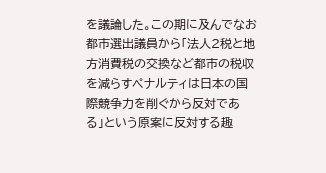を議論した。この期に及んでなお都市選出議員から「法人2税と地方消費税の交換など都市の税収を減らすペナルティは日本の国際競争力を削ぐから反対である」という原案に反対する趣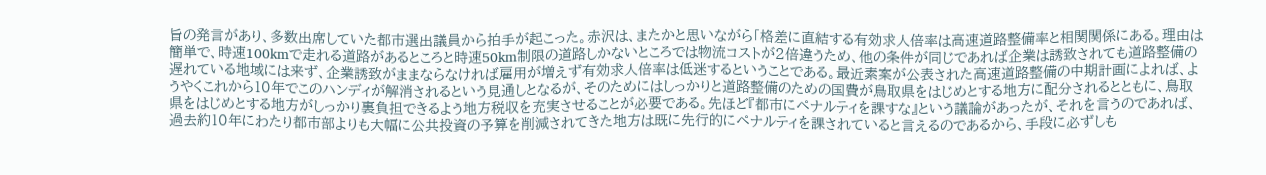旨の発言があり、多数出席していた都市選出議員から拍手が起こった。赤沢は、またかと思いながら「格差に直結する有効求人倍率は高速道路整備率と相関関係にある。理由は簡単で、時速100kmで走れる道路があるところと時速50km制限の道路しかないところでは物流コストが2倍違うため、他の条件が同じであれば企業は誘致されても道路整備の遅れている地域には来ず、企業誘致がままならなければ雇用が増えず有効求人倍率は低迷するということである。最近素案が公表された高速道路整備の中期計画によれば、ようやくこれから10年でこのハンディが解消されるという見通しとなるが、そのためにはしっかりと道路整備のための国費が鳥取県をはじめとする地方に配分されるとともに、鳥取県をはじめとする地方がしっかり裏負担できるよう地方税収を充実させることが必要である。先ほど『都市にペナルティを課すな』という議論があったが、それを言うのであれば、過去約10年にわたり都市部よりも大幅に公共投資の予算を削減されてきた地方は既に先行的にペナルティを課されていると言えるのであるから、手段に必ずしも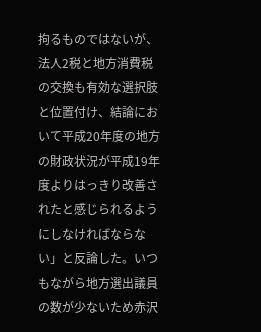拘るものではないが、法人2税と地方消費税の交換も有効な選択肢と位置付け、結論において平成20年度の地方の財政状況が平成19年度よりはっきり改善されたと感じられるようにしなければならない」と反論した。いつもながら地方選出議員の数が少ないため赤沢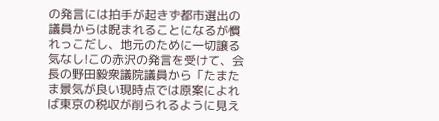の発言には拍手が起きず都市選出の議員からは睨まれることになるが慣れっこだし、地元のために一切譲る気なし!この赤沢の発言を受けて、会長の野田毅衆議院議員から「たまたま景気が良い現時点では原案によれば東京の税収が削られるように見え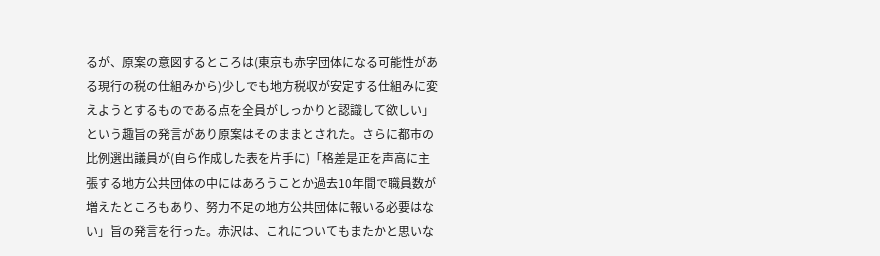るが、原案の意図するところは(東京も赤字団体になる可能性がある現行の税の仕組みから)少しでも地方税収が安定する仕組みに変えようとするものである点を全員がしっかりと認識して欲しい」という趣旨の発言があり原案はそのままとされた。さらに都市の比例選出議員が(自ら作成した表を片手に)「格差是正を声高に主張する地方公共団体の中にはあろうことか過去10年間で職員数が増えたところもあり、努力不足の地方公共団体に報いる必要はない」旨の発言を行った。赤沢は、これについてもまたかと思いな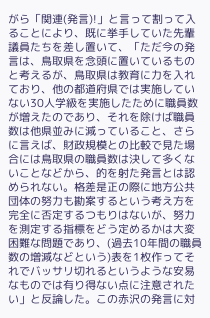がら「関連(発言)!」と言って割って入ることにより、既に挙手していた先輩議員たちを差し置いて、「ただ今の発言は、鳥取県を念頭に置いているものと考えるが、鳥取県は教育に力を入れており、他の都道府県では実施していない30人学級を実施したために職員数が増えたのであり、それを除けば職員数は他県並みに減っていること、さらに言えば、財政規模との比較で見た場合には鳥取県の職員数は決して多くないことなどから、的を射た発言とは認められない。格差是正の際に地方公共団体の努力も勘案するという考え方を完全に否定するつもりはないが、努力を測定する指標をどう定めるかは大変困難な問題であり、(過去10年間の職員数の増減などという)表を1枚作ってそれでバッサリ切れるというような安易なものでは有り得ない点に注意されたい」と反論した。この赤沢の発言に対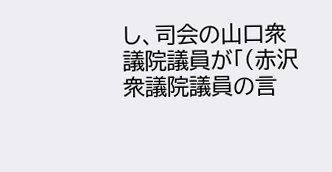し、司会の山口衆議院議員が「(赤沢衆議院議員の言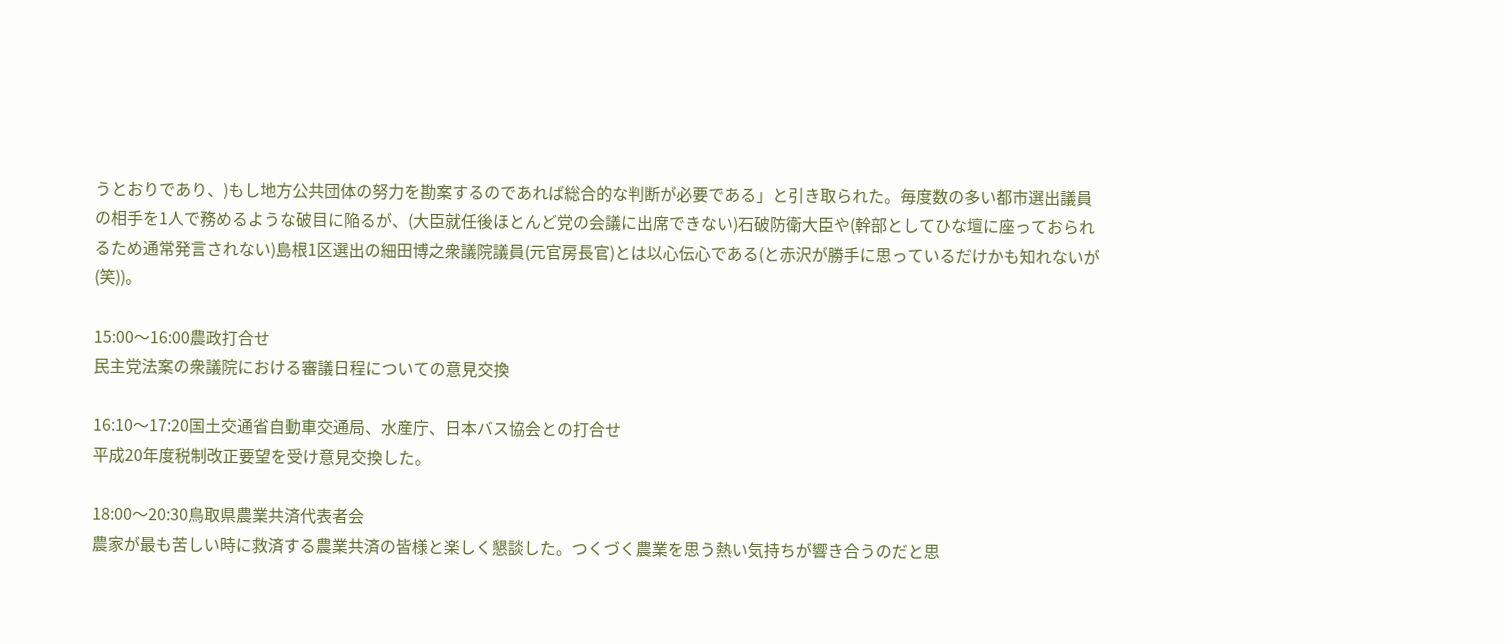うとおりであり、)もし地方公共団体の努力を勘案するのであれば総合的な判断が必要である」と引き取られた。毎度数の多い都市選出議員の相手を1人で務めるような破目に陥るが、(大臣就任後ほとんど党の会議に出席できない)石破防衛大臣や(幹部としてひな壇に座っておられるため通常発言されない)島根1区選出の細田博之衆議院議員(元官房長官)とは以心伝心である(と赤沢が勝手に思っているだけかも知れないが(笑))。

15:00〜16:00農政打合せ
民主党法案の衆議院における審議日程についての意見交換

16:10〜17:20国土交通省自動車交通局、水産庁、日本バス協会との打合せ
平成20年度税制改正要望を受け意見交換した。

18:00〜20:30鳥取県農業共済代表者会
農家が最も苦しい時に救済する農業共済の皆様と楽しく懇談した。つくづく農業を思う熱い気持ちが響き合うのだと思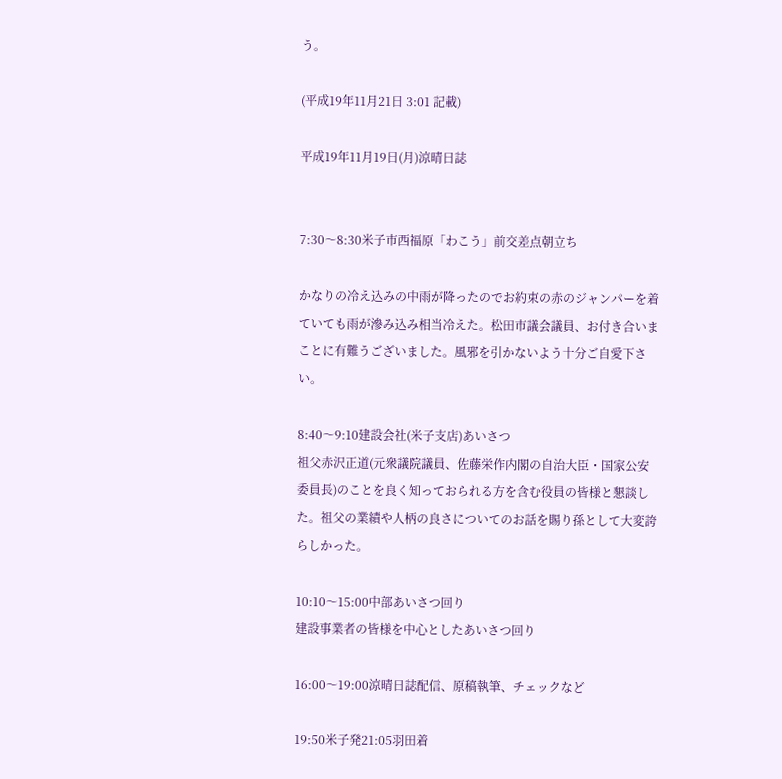う。

(平成19年11月21日 3:01 記載)

平成19年11月19日(月)涼晴日誌


7:30〜8:30米子市西福原「わこう」前交差点朝立ち

かなりの冷え込みの中雨が降ったのでお約束の赤のジャンパーを着ていても雨が滲み込み相当冷えた。松田市議会議員、お付き合いまことに有難うございました。風邪を引かないよう十分ご自愛下さい。

8:40〜9:10建設会社(米子支店)あいさつ
祖父赤沢正道(元衆議院議員、佐藤栄作内閣の自治大臣・国家公安委員長)のことを良く知っておられる方を含む役員の皆様と懇談した。祖父の業績や人柄の良さについてのお話を賜り孫として大変誇らしかった。

10:10〜15:00中部あいさつ回り
建設事業者の皆様を中心としたあいさつ回り

16:00〜19:00涼晴日誌配信、原稿執筆、チェックなど

19:50米子発21:05羽田着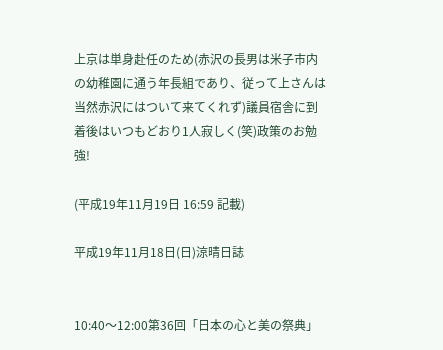上京は単身赴任のため(赤沢の長男は米子市内の幼稚園に通う年長組であり、従って上さんは当然赤沢にはついて来てくれず)議員宿舎に到着後はいつもどおり1人寂しく(笑)政策のお勉強!

(平成19年11月19日 16:59 記載)

平成19年11月18日(日)涼晴日誌


10:40〜12:00第36回「日本の心と美の祭典」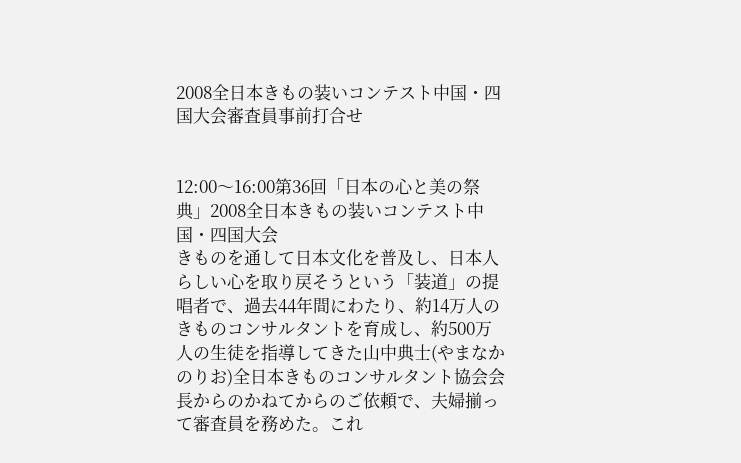2008全日本きもの装いコンテスト中国・四国大会審査員事前打合せ


12:00〜16:00第36回「日本の心と美の祭典」2008全日本きもの装いコンテスト中国・四国大会
きものを通して日本文化を普及し、日本人らしい心を取り戻そうという「装道」の提唱者で、過去44年間にわたり、約14万人のきものコンサルタントを育成し、約500万人の生徒を指導してきた山中典士(やまなかのりお)全日本きものコンサルタント協会会長からのかねてからのご依頼で、夫婦揃って審査員を務めた。これ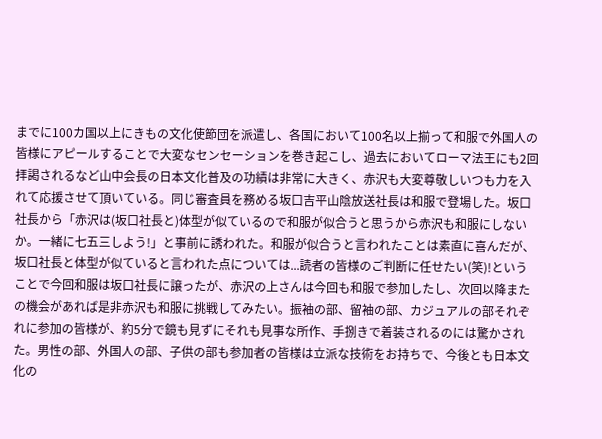までに100カ国以上にきもの文化使節団を派遣し、各国において100名以上揃って和服で外国人の皆様にアピールすることで大変なセンセーションを巻き起こし、過去においてローマ法王にも2回拝謁されるなど山中会長の日本文化普及の功績は非常に大きく、赤沢も大変尊敬しいつも力を入れて応援させて頂いている。同じ審査員を務める坂口吉平山陰放送社長は和服で登場した。坂口社長から「赤沢は(坂口社長と)体型が似ているので和服が似合うと思うから赤沢も和服にしないか。一緒に七五三しよう!」と事前に誘われた。和服が似合うと言われたことは素直に喜んだが、坂口社長と体型が似ていると言われた点については...読者の皆様のご判断に任せたい(笑)!ということで今回和服は坂口社長に譲ったが、赤沢の上さんは今回も和服で参加したし、次回以降またの機会があれば是非赤沢も和服に挑戦してみたい。振袖の部、留袖の部、カジュアルの部それぞれに参加の皆様が、約5分で鏡も見ずにそれも見事な所作、手捌きで着装されるのには驚かされた。男性の部、外国人の部、子供の部も参加者の皆様は立派な技術をお持ちで、今後とも日本文化の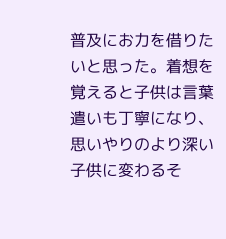普及にお力を借りたいと思った。着想を覚えると子供は言葉遣いも丁寧になり、思いやりのより深い子供に変わるそ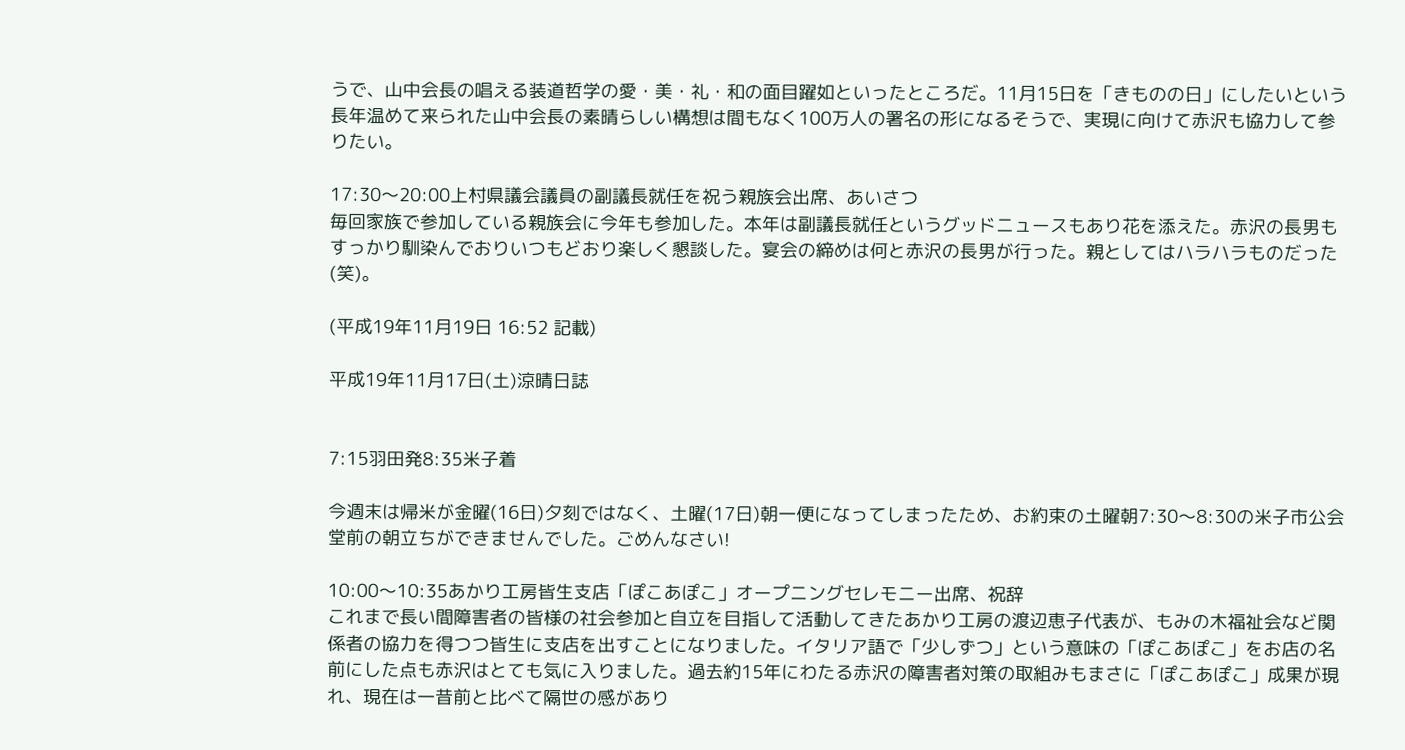うで、山中会長の唱える装道哲学の愛・美・礼・和の面目躍如といったところだ。11月15日を「きものの日」にしたいという長年温めて来られた山中会長の素晴らしい構想は間もなく100万人の署名の形になるそうで、実現に向けて赤沢も協力して参りたい。

17:30〜20:00上村県議会議員の副議長就任を祝う親族会出席、あいさつ
毎回家族で参加している親族会に今年も参加した。本年は副議長就任というグッドニュースもあり花を添えた。赤沢の長男もすっかり馴染んでおりいつもどおり楽しく懇談した。宴会の締めは何と赤沢の長男が行った。親としてはハラハラものだった(笑)。

(平成19年11月19日 16:52 記載)

平成19年11月17日(土)涼晴日誌


7:15羽田発8:35米子着

今週末は帰米が金曜(16日)夕刻ではなく、土曜(17日)朝一便になってしまったため、お約束の土曜朝7:30〜8:30の米子市公会堂前の朝立ちができませんでした。ごめんなさい!

10:00〜10:35あかり工房皆生支店「ぽこあぽこ」オープニングセレモニー出席、祝辞
これまで長い間障害者の皆様の社会参加と自立を目指して活動してきたあかり工房の渡辺恵子代表が、もみの木福祉会など関係者の協力を得つつ皆生に支店を出すことになりました。イタリア語で「少しずつ」という意味の「ぽこあぽこ」をお店の名前にした点も赤沢はとても気に入りました。過去約15年にわたる赤沢の障害者対策の取組みもまさに「ぽこあぽこ」成果が現れ、現在は一昔前と比べて隔世の感があり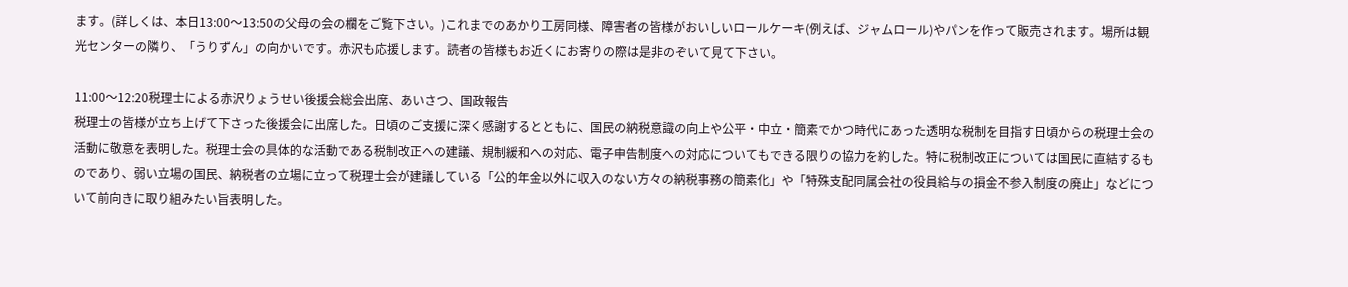ます。(詳しくは、本日13:00〜13:50の父母の会の欄をご覧下さい。)これまでのあかり工房同様、障害者の皆様がおいしいロールケーキ(例えば、ジャムロール)やパンを作って販売されます。場所は観光センターの隣り、「うりずん」の向かいです。赤沢も応援します。読者の皆様もお近くにお寄りの際は是非のぞいて見て下さい。

11:00〜12:20税理士による赤沢りょうせい後援会総会出席、あいさつ、国政報告
税理士の皆様が立ち上げて下さった後援会に出席した。日頃のご支援に深く感謝するとともに、国民の納税意識の向上や公平・中立・簡素でかつ時代にあった透明な税制を目指す日頃からの税理士会の活動に敬意を表明した。税理士会の具体的な活動である税制改正への建議、規制緩和への対応、電子申告制度への対応についてもできる限りの協力を約した。特に税制改正については国民に直結するものであり、弱い立場の国民、納税者の立場に立って税理士会が建議している「公的年金以外に収入のない方々の納税事務の簡素化」や「特殊支配同属会社の役員給与の損金不参入制度の廃止」などについて前向きに取り組みたい旨表明した。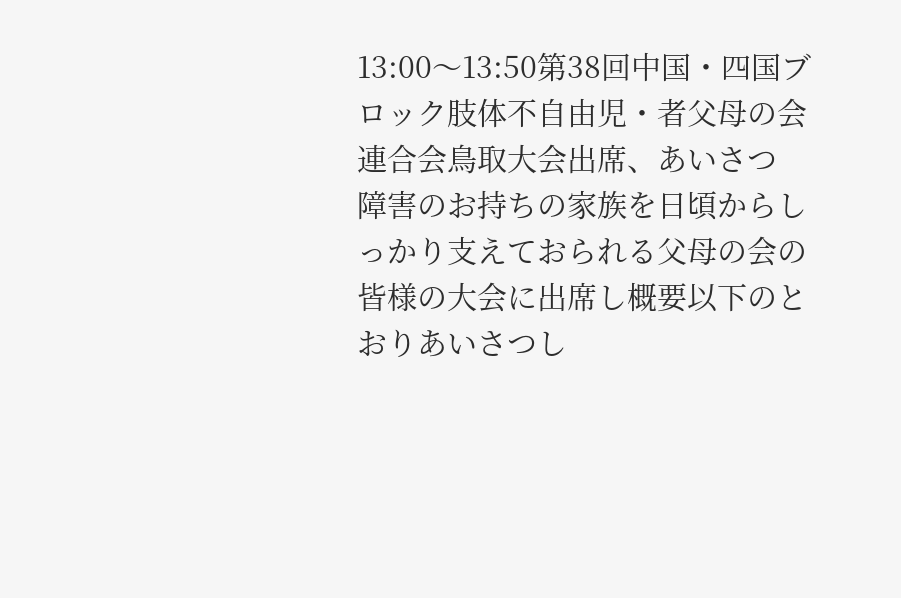13:00〜13:50第38回中国・四国ブロック肢体不自由児・者父母の会連合会鳥取大会出席、あいさつ
障害のお持ちの家族を日頃からしっかり支えておられる父母の会の皆様の大会に出席し概要以下のとおりあいさつし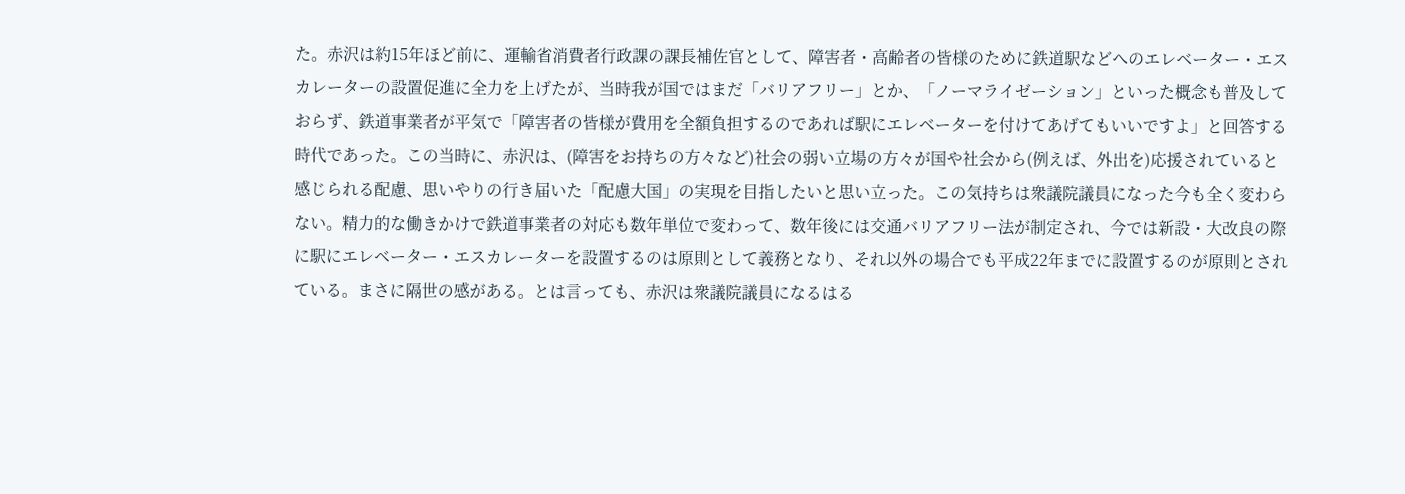た。赤沢は約15年ほど前に、運輸省消費者行政課の課長補佐官として、障害者・高齢者の皆様のために鉄道駅などへのエレベーター・エスカレーターの設置促進に全力を上げたが、当時我が国ではまだ「バリアフリー」とか、「ノーマライゼーション」といった概念も普及しておらず、鉄道事業者が平気で「障害者の皆様が費用を全額負担するのであれば駅にエレベーターを付けてあげてもいいですよ」と回答する時代であった。この当時に、赤沢は、(障害をお持ちの方々など)社会の弱い立場の方々が国や社会から(例えば、外出を)応援されていると感じられる配慮、思いやりの行き届いた「配慮大国」の実現を目指したいと思い立った。この気持ちは衆議院議員になった今も全く変わらない。精力的な働きかけで鉄道事業者の対応も数年単位で変わって、数年後には交通バリアフリー法が制定され、今では新設・大改良の際に駅にエレベーター・エスカレーターを設置するのは原則として義務となり、それ以外の場合でも平成22年までに設置するのが原則とされている。まさに隔世の感がある。とは言っても、赤沢は衆議院議員になるはる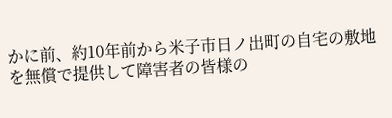かに前、約10年前から米子市日ノ出町の自宅の敷地を無償で提供して障害者の皆様の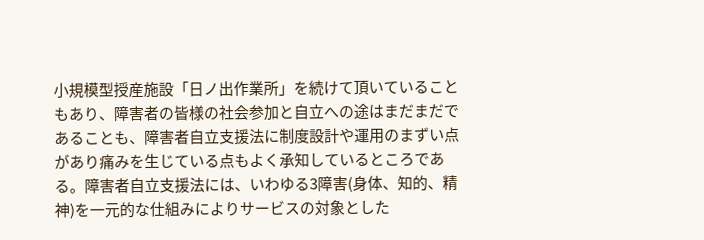小規模型授産施設「日ノ出作業所」を続けて頂いていることもあり、障害者の皆様の社会参加と自立への途はまだまだであることも、障害者自立支援法に制度設計や運用のまずい点があり痛みを生じている点もよく承知しているところである。障害者自立支援法には、いわゆる3障害(身体、知的、精神)を一元的な仕組みによりサービスの対象とした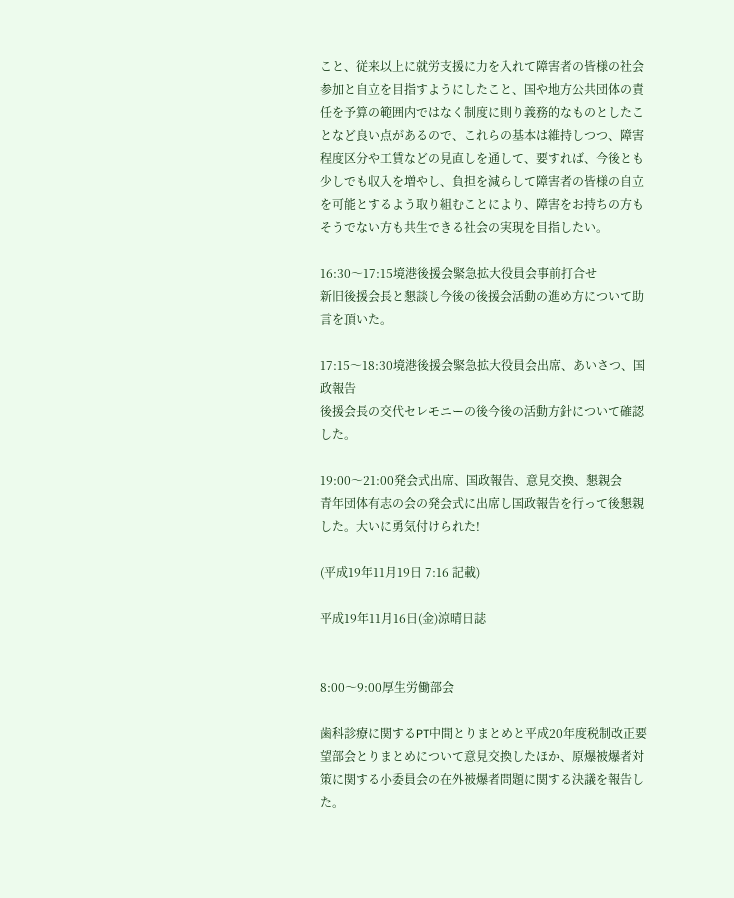こと、従来以上に就労支援に力を入れて障害者の皆様の社会参加と自立を目指すようにしたこと、国や地方公共団体の責任を予算の範囲内ではなく制度に則り義務的なものとしたことなど良い点があるので、これらの基本は維持しつつ、障害程度区分や工賃などの見直しを通して、要すれば、今後とも少しでも収入を増やし、負担を減らして障害者の皆様の自立を可能とするよう取り組むことにより、障害をお持ちの方もそうでない方も共生できる社会の実現を目指したい。

16:30〜17:15境港後援会緊急拡大役員会事前打合せ
新旧後援会長と懇談し今後の後援会活動の進め方について助言を頂いた。

17:15〜18:30境港後援会緊急拡大役員会出席、あいさつ、国政報告
後援会長の交代セレモニーの後今後の活動方針について確認した。

19:00〜21:00発会式出席、国政報告、意見交換、懇親会
青年団体有志の会の発会式に出席し国政報告を行って後懇親した。大いに勇気付けられた!

(平成19年11月19日 7:16 記載)

平成19年11月16日(金)涼晴日誌


8:00〜9:00厚生労働部会

歯科診療に関するPT中間とりまとめと平成20年度税制改正要望部会とりまとめについて意見交換したほか、原爆被爆者対策に関する小委員会の在外被爆者問題に関する決議を報告した。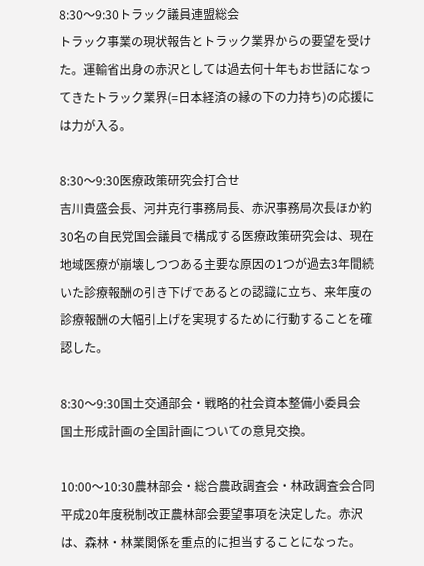8:30〜9:30トラック議員連盟総会
トラック事業の現状報告とトラック業界からの要望を受けた。運輸省出身の赤沢としては過去何十年もお世話になってきたトラック業界(=日本経済の縁の下の力持ち)の応援には力が入る。

8:30〜9:30医療政策研究会打合せ
吉川貴盛会長、河井克行事務局長、赤沢事務局次長ほか約30名の自民党国会議員で構成する医療政策研究会は、現在地域医療が崩壊しつつある主要な原因の1つが過去3年間続いた診療報酬の引き下げであるとの認識に立ち、来年度の診療報酬の大幅引上げを実現するために行動することを確認した。

8:30〜9:30国土交通部会・戦略的社会資本整備小委員会
国土形成計画の全国計画についての意見交換。

10:00〜10:30農林部会・総合農政調査会・林政調査会合同
平成20年度税制改正農林部会要望事項を決定した。赤沢は、森林・林業関係を重点的に担当することになった。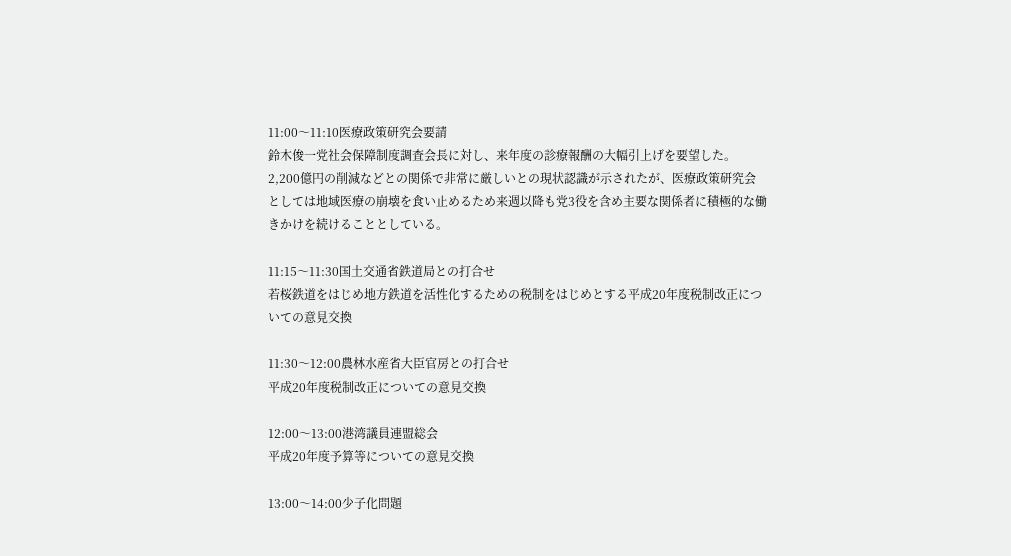11:00〜11:10医療政策研究会要請
鈴木俊一党社会保障制度調査会長に対し、来年度の診療報酬の大幅引上げを要望した。2,200億円の削減などとの関係で非常に厳しいとの現状認識が示されたが、医療政策研究会としては地域医療の崩壊を食い止めるため来週以降も党3役を含め主要な関係者に積極的な働きかけを続けることとしている。

11:15〜11:30国土交通省鉄道局との打合せ
若桜鉄道をはじめ地方鉄道を活性化するための税制をはじめとする平成20年度税制改正についての意見交換

11:30〜12:00農林水産省大臣官房との打合せ
平成20年度税制改正についての意見交換

12:00〜13:00港湾議員連盟総会
平成20年度予算等についての意見交換

13:00〜14:00少子化問題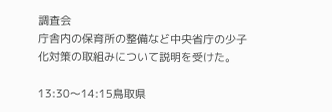調査会
庁舎内の保育所の整備など中央省庁の少子化対策の取組みについて説明を受けた。

13:30〜14:15鳥取県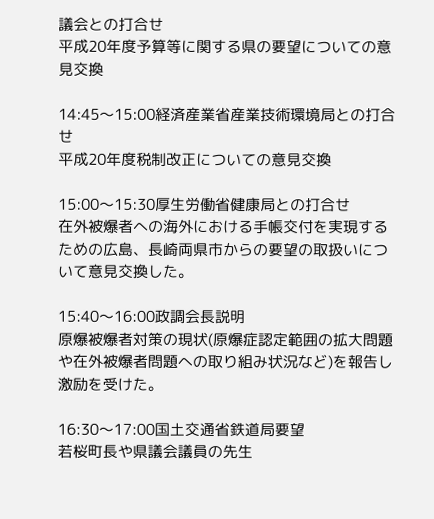議会との打合せ
平成20年度予算等に関する県の要望についての意見交換

14:45〜15:00経済産業省産業技術環境局との打合せ
平成20年度税制改正についての意見交換

15:00〜15:30厚生労働省健康局との打合せ
在外被爆者への海外における手帳交付を実現するための広島、長崎両県市からの要望の取扱いについて意見交換した。

15:40〜16:00政調会長説明
原爆被爆者対策の現状(原爆症認定範囲の拡大問題や在外被爆者問題への取り組み状況など)を報告し激励を受けた。

16:30〜17:00国土交通省鉄道局要望
若桜町長や県議会議員の先生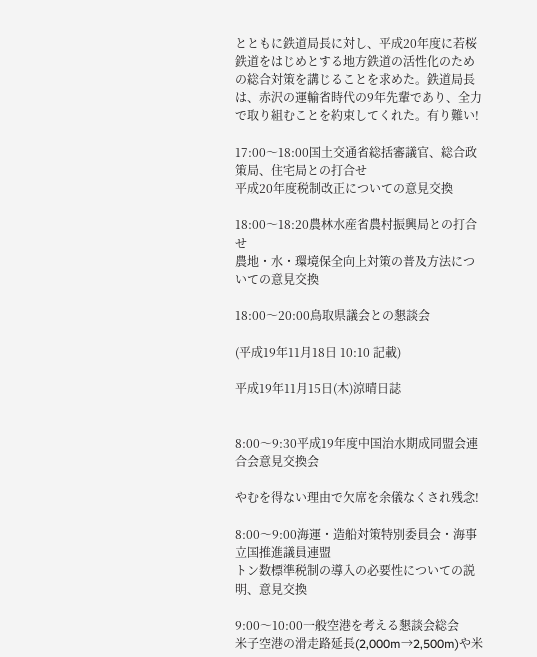とともに鉄道局長に対し、平成20年度に若桜鉄道をはじめとする地方鉄道の活性化のための総合対策を講じることを求めた。鉄道局長は、赤沢の運輸省時代の9年先輩であり、全力で取り組むことを約束してくれた。有り難い!

17:00〜18:00国土交通省総括審議官、総合政策局、住宅局との打合せ
平成20年度税制改正についての意見交換

18:00〜18:20農林水産省農村振興局との打合せ
農地・水・環境保全向上対策の普及方法についての意見交換

18:00〜20:00鳥取県議会との懇談会

(平成19年11月18日 10:10 記載)

平成19年11月15日(木)涼晴日誌


8:00〜9:30平成19年度中国治水期成同盟会連合会意見交換会

やむを得ない理由で欠席を余儀なくされ残念!

8:00〜9:00海運・造船対策特別委員会・海事立国推進議員連盟
トン数標準税制の導入の必要性についての説明、意見交換

9:00〜10:00一般空港を考える懇談会総会
米子空港の滑走路延長(2,000m→2,500m)や米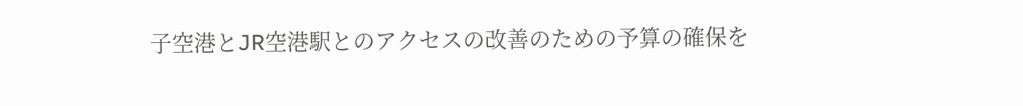子空港とJR空港駅とのアクセスの改善のための予算の確保を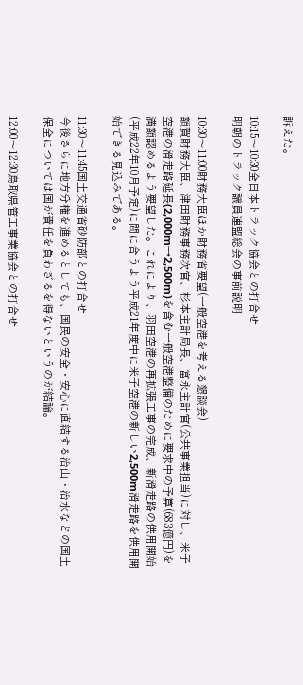訴えた。

10:15〜10:30全日本トラック協会との打合せ
明朝のトラック議員連盟総会の事前説明

10:30〜11:00財務大臣ほか財務省要望(一般空港を考える懇談会)
額賀財務大臣、津田財務事務次官、杉本主計局長、富永主計官(公共事業担当)に対し、米子空港の滑走路延長(2,000m→2,500m)を含む一般空港整備のために要求中の予算(683億円)を満額認めるよう要望した。これにより、羽田空港の再拡張工事の完成、新滑走路の供用開始(平成22年10月予定)に間に合うよう平成21年度中に米子空港の新しい2,500m滑走路を供用開始できる見込みである。

11:30〜11:45国土交通省砂防部との打合せ
今後さらに地方分権を進めるとしても、国民の安全・安心に直結する治山・治水などの国土保全については国が責任を負わざるを得ないというのが結論。

12:00〜12:30鳥取県管工事業協会との打合せ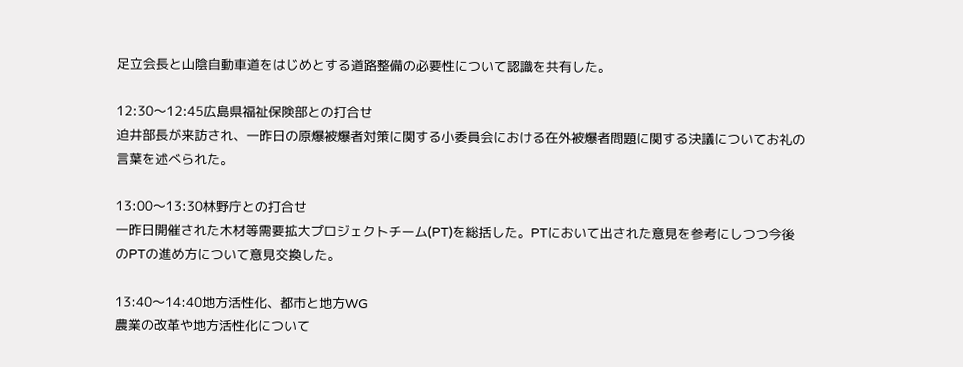足立会長と山陰自動車道をはじめとする道路整備の必要性について認識を共有した。

12:30〜12:45広島県福祉保険部との打合せ
迫井部長が来訪され、一昨日の原爆被爆者対策に関する小委員会における在外被爆者問題に関する決議についてお礼の言葉を述べられた。

13:00〜13:30林野庁との打合せ
一昨日開催された木材等需要拡大プロジェクトチーム(PT)を総括した。PTにおいて出された意見を参考にしつつ今後のPTの進め方について意見交換した。

13:40〜14:40地方活性化、都市と地方WG
農業の改革や地方活性化について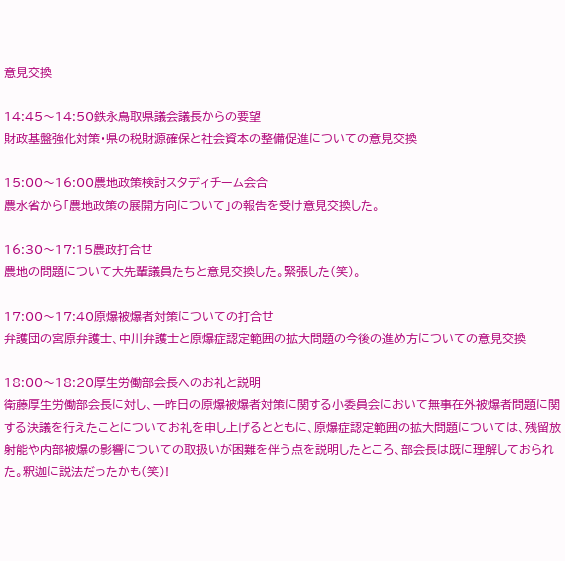意見交換

14:45〜14:50鉄永鳥取県議会議長からの要望
財政基盤強化対策・県の税財源確保と社会資本の整備促進についての意見交換

15:00〜16:00農地政策検討スタディチーム会合
農水省から「農地政策の展開方向について」の報告を受け意見交換した。

16:30〜17:15農政打合せ
農地の問題について大先輩議員たちと意見交換した。緊張した(笑)。

17:00〜17:40原爆被爆者対策についての打合せ
弁護団の宮原弁護士、中川弁護士と原爆症認定範囲の拡大問題の今後の進め方についての意見交換

18:00〜18:20厚生労働部会長へのお礼と説明
衛藤厚生労働部会長に対し、一昨日の原爆被爆者対策に関する小委員会において無事在外被爆者問題に関する決議を行えたことについてお礼を申し上げるとともに、原爆症認定範囲の拡大問題については、残留放射能や内部被爆の影響についての取扱いが困難を伴う点を説明したところ、部会長は既に理解しておられた。釈迦に説法だったかも(笑)!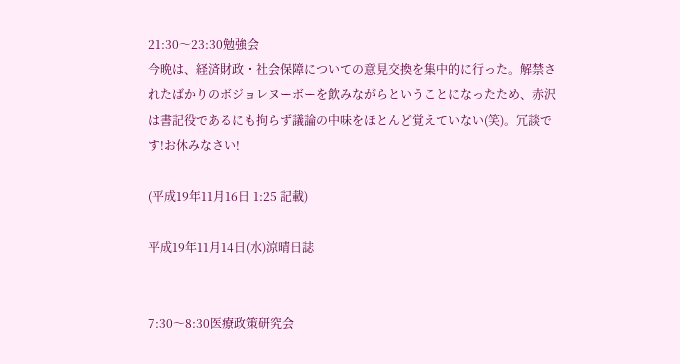21:30〜23:30勉強会
今晩は、経済財政・社会保障についての意見交換を集中的に行った。解禁されたばかりのボジョレヌーボーを飲みながらということになったため、赤沢は書記役であるにも拘らず議論の中味をほとんど覚えていない(笑)。冗談です!お休みなさい!

(平成19年11月16日 1:25 記載)

平成19年11月14日(水)涼晴日誌


7:30〜8:30医療政策研究会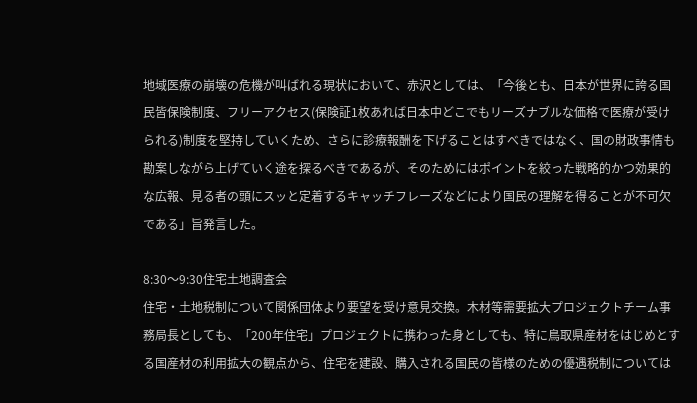地域医療の崩壊の危機が叫ばれる現状において、赤沢としては、「今後とも、日本が世界に誇る国民皆保険制度、フリーアクセス(保険証1枚あれば日本中どこでもリーズナブルな価格で医療が受けられる)制度を堅持していくため、さらに診療報酬を下げることはすべきではなく、国の財政事情も勘案しながら上げていく途を探るべきであるが、そのためにはポイントを絞った戦略的かつ効果的な広報、見る者の頭にスッと定着するキャッチフレーズなどにより国民の理解を得ることが不可欠である」旨発言した。

8:30〜9:30住宅土地調査会
住宅・土地税制について関係団体より要望を受け意見交換。木材等需要拡大プロジェクトチーム事務局長としても、「200年住宅」プロジェクトに携わった身としても、特に鳥取県産材をはじめとする国産材の利用拡大の観点から、住宅を建設、購入される国民の皆様のための優遇税制については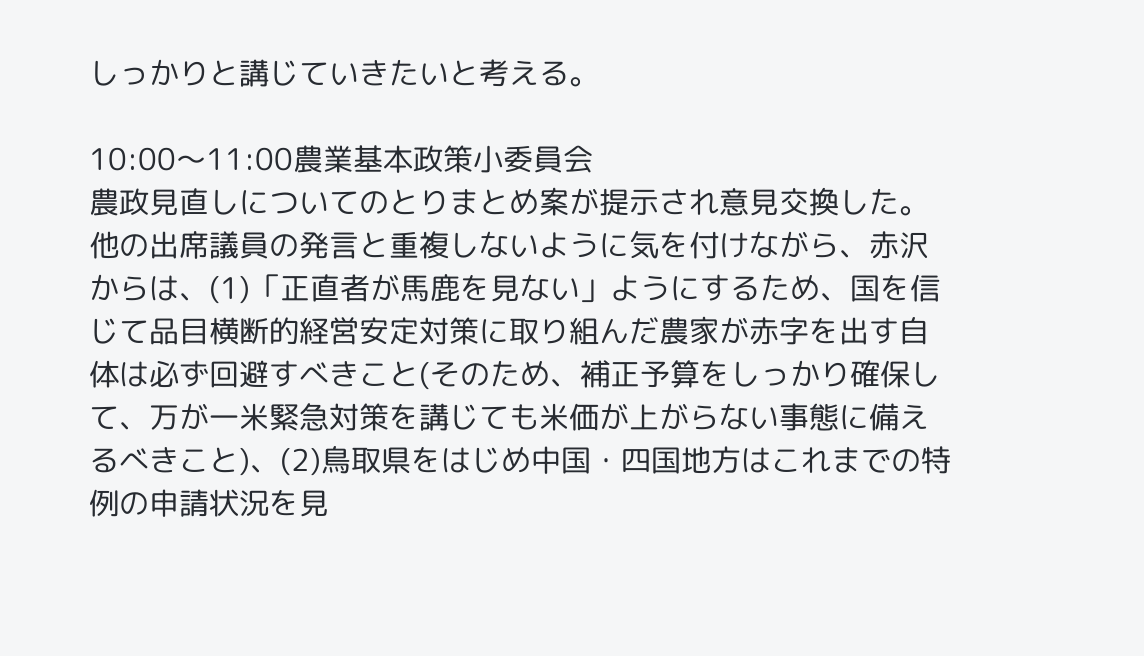しっかりと講じていきたいと考える。

10:00〜11:00農業基本政策小委員会
農政見直しについてのとりまとめ案が提示され意見交換した。他の出席議員の発言と重複しないように気を付けながら、赤沢からは、(1)「正直者が馬鹿を見ない」ようにするため、国を信じて品目横断的経営安定対策に取り組んだ農家が赤字を出す自体は必ず回避すべきこと(そのため、補正予算をしっかり確保して、万が一米緊急対策を講じても米価が上がらない事態に備えるべきこと)、(2)鳥取県をはじめ中国・四国地方はこれまでの特例の申請状況を見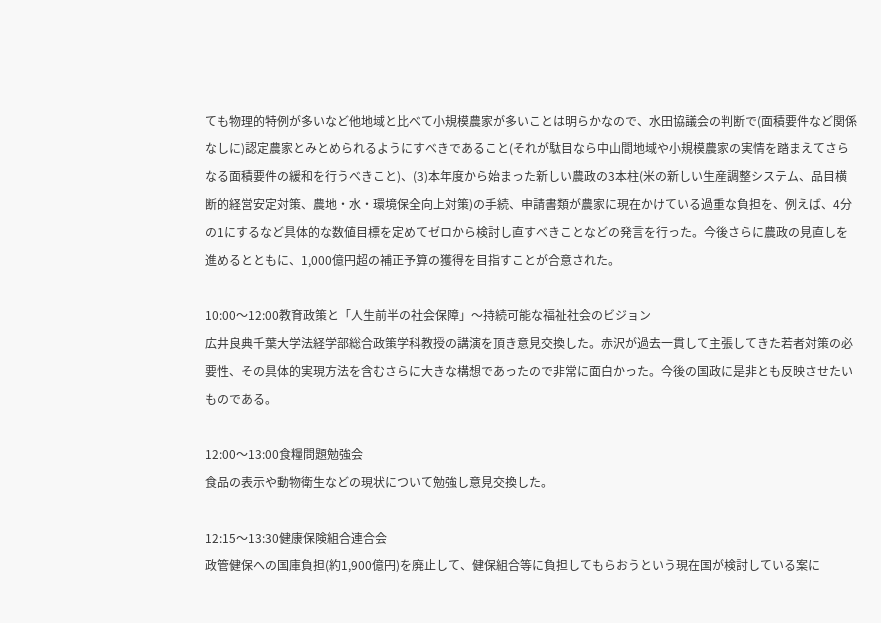ても物理的特例が多いなど他地域と比べて小規模農家が多いことは明らかなので、水田協議会の判断で(面積要件など関係なしに)認定農家とみとめられるようにすべきであること(それが駄目なら中山間地域や小規模農家の実情を踏まえてさらなる面積要件の緩和を行うべきこと)、(3)本年度から始まった新しい農政の3本柱(米の新しい生産調整システム、品目横断的経営安定対策、農地・水・環境保全向上対策)の手続、申請書類が農家に現在かけている過重な負担を、例えば、4分の1にするなど具体的な数値目標を定めてゼロから検討し直すべきことなどの発言を行った。今後さらに農政の見直しを進めるとともに、1,000億円超の補正予算の獲得を目指すことが合意された。

10:00〜12:00教育政策と「人生前半の社会保障」〜持続可能な福祉社会のビジョン
広井良典千葉大学法経学部総合政策学科教授の講演を頂き意見交換した。赤沢が過去一貫して主張してきた若者対策の必要性、その具体的実現方法を含むさらに大きな構想であったので非常に面白かった。今後の国政に是非とも反映させたいものである。

12:00〜13:00食糧問題勉強会
食品の表示や動物衛生などの現状について勉強し意見交換した。

12:15〜13:30健康保険組合連合会
政管健保への国庫負担(約1,900億円)を廃止して、健保組合等に負担してもらおうという現在国が検討している案に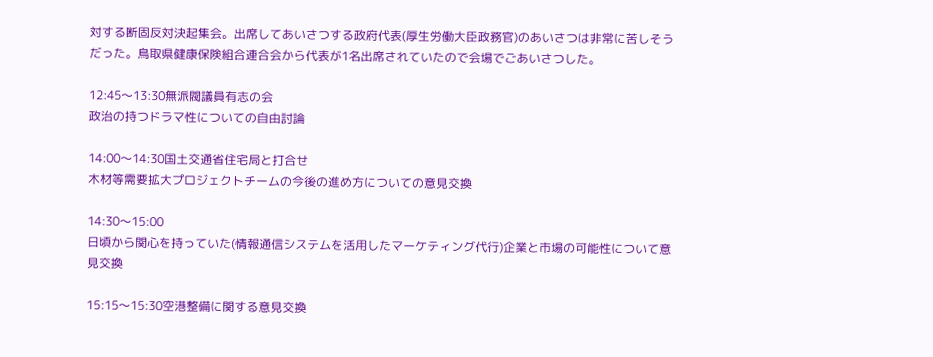対する断固反対決起集会。出席してあいさつする政府代表(厚生労働大臣政務官)のあいさつは非常に苦しそうだった。鳥取県健康保険組合連合会から代表が1名出席されていたので会場でごあいさつした。

12:45〜13:30無派閥議員有志の会
政治の持つドラマ性についての自由討論

14:00〜14:30国土交通省住宅局と打合せ
木材等需要拡大プロジェクトチームの今後の進め方についての意見交換

14:30〜15:00
日頃から関心を持っていた(情報通信システムを活用したマーケティング代行)企業と市場の可能性について意見交換

15:15〜15:30空港整備に関する意見交換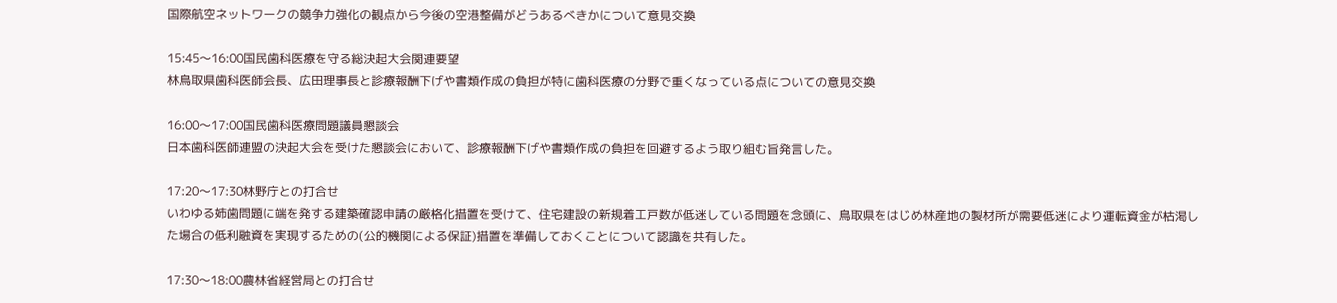国際航空ネットワークの競争力強化の観点から今後の空港整備がどうあるべきかについて意見交換

15:45〜16:00国民歯科医療を守る総決起大会関連要望
林鳥取県歯科医師会長、広田理事長と診療報酬下げや書類作成の負担が特に歯科医療の分野で重くなっている点についての意見交換

16:00〜17:00国民歯科医療問題議員懇談会
日本歯科医師連盟の決起大会を受けた懇談会において、診療報酬下げや書類作成の負担を回避するよう取り組む旨発言した。

17:20〜17:30林野庁との打合せ
いわゆる姉歯問題に端を発する建築確認申請の厳格化措置を受けて、住宅建設の新規着工戸数が低迷している問題を念頭に、鳥取県をはじめ林産地の製材所が需要低迷により運転資金が枯渇した場合の低利融資を実現するための(公的機関による保証)措置を準備しておくことについて認識を共有した。

17:30〜18:00農林省経営局との打合せ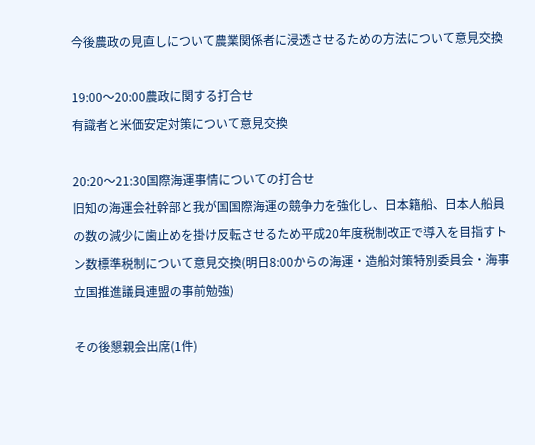今後農政の見直しについて農業関係者に浸透させるための方法について意見交換

19:00〜20:00農政に関する打合せ
有識者と米価安定対策について意見交換

20:20〜21:30国際海運事情についての打合せ
旧知の海運会社幹部と我が国国際海運の競争力を強化し、日本籍船、日本人船員の数の減少に歯止めを掛け反転させるため平成20年度税制改正で導入を目指すトン数標準税制について意見交換(明日8:00からの海運・造船対策特別委員会・海事立国推進議員連盟の事前勉強)

その後懇親会出席(1件)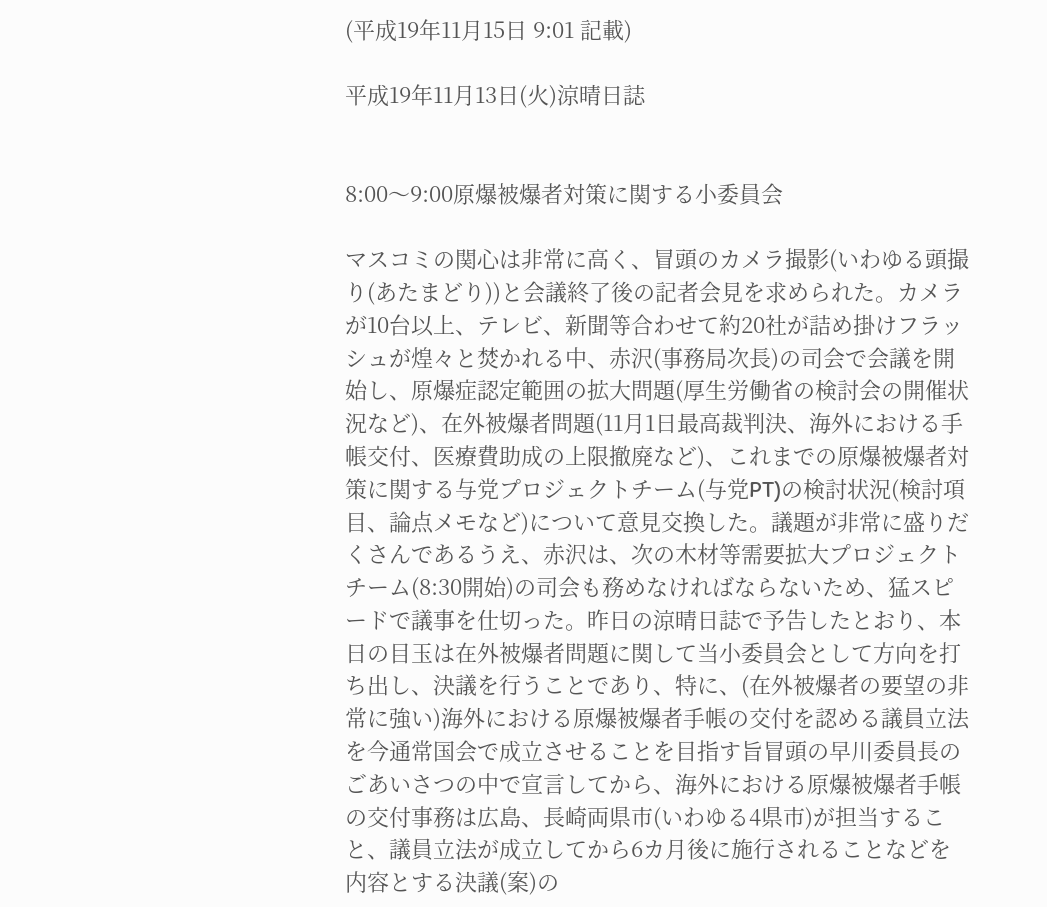(平成19年11月15日 9:01 記載)

平成19年11月13日(火)涼晴日誌


8:00〜9:00原爆被爆者対策に関する小委員会

マスコミの関心は非常に高く、冒頭のカメラ撮影(いわゆる頭撮り(あたまどり))と会議終了後の記者会見を求められた。カメラが10台以上、テレビ、新聞等合わせて約20社が詰め掛けフラッシュが煌々と焚かれる中、赤沢(事務局次長)の司会で会議を開始し、原爆症認定範囲の拡大問題(厚生労働省の検討会の開催状況など)、在外被爆者問題(11月1日最高裁判決、海外における手帳交付、医療費助成の上限撤廃など)、これまでの原爆被爆者対策に関する与党プロジェクトチーム(与党PT)の検討状況(検討項目、論点メモなど)について意見交換した。議題が非常に盛りだくさんであるうえ、赤沢は、次の木材等需要拡大プロジェクトチーム(8:30開始)の司会も務めなければならないため、猛スピードで議事を仕切った。昨日の涼晴日誌で予告したとおり、本日の目玉は在外被爆者問題に関して当小委員会として方向を打ち出し、決議を行うことであり、特に、(在外被爆者の要望の非常に強い)海外における原爆被爆者手帳の交付を認める議員立法を今通常国会で成立させることを目指す旨冒頭の早川委員長のごあいさつの中で宣言してから、海外における原爆被爆者手帳の交付事務は広島、長崎両県市(いわゆる4県市)が担当すること、議員立法が成立してから6カ月後に施行されることなどを内容とする決議(案)の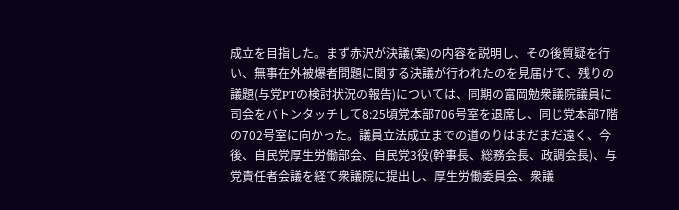成立を目指した。まず赤沢が決議(案)の内容を説明し、その後質疑を行い、無事在外被爆者問題に関する決議が行われたのを見届けて、残りの議題(与党PTの検討状況の報告)については、同期の富岡勉衆議院議員に司会をバトンタッチして8:25頃党本部706号室を退席し、同じ党本部7階の702号室に向かった。議員立法成立までの道のりはまだまだ遠く、今後、自民党厚生労働部会、自民党3役(幹事長、総務会長、政調会長)、与党責任者会議を経て衆議院に提出し、厚生労働委員会、衆議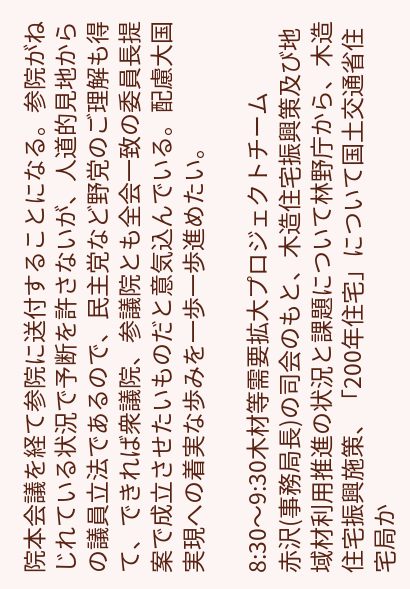院本会議を経て参院に送付することになる。参院がねじれている状況で予断を許さないが、人道的見地からの議員立法であるので、民主党など野党のご理解も得て、できれば衆議院、参議院とも全会一致の委員長提案で成立させたいものだと意気込んでいる。配慮大国実現への着実な歩みを一歩一歩進めたい。

8:30〜9:30木材等需要拡大プロジェクトチーム
赤沢(事務局長)の司会のもと、木造住宅振興策及び地域材利用推進の状況と課題について林野庁から、木造住宅振興施策、「200年住宅」について国土交通省住宅局か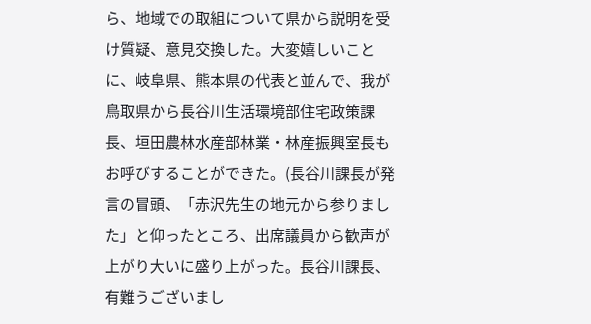ら、地域での取組について県から説明を受け質疑、意見交換した。大変嬉しいことに、岐阜県、熊本県の代表と並んで、我が鳥取県から長谷川生活環境部住宅政策課長、垣田農林水産部林業・林産振興室長もお呼びすることができた。(長谷川課長が発言の冒頭、「赤沢先生の地元から参りました」と仰ったところ、出席議員から歓声が上がり大いに盛り上がった。長谷川課長、有難うございまし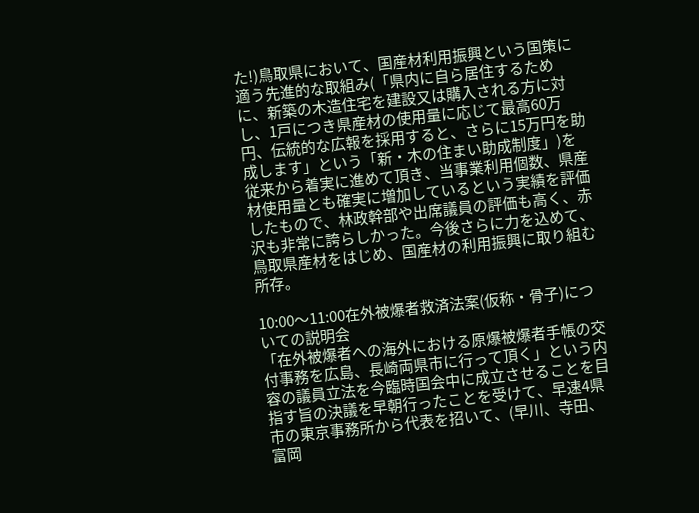た!)鳥取県において、国産材利用振興という国策に適う先進的な取組み(「県内に自ら居住するために、新築の木造住宅を建設又は購入される方に対し、1戸につき県産材の使用量に応じて最高60万円、伝統的な広報を採用すると、さらに15万円を助成します」という「新・木の住まい助成制度」)を従来から着実に進めて頂き、当事業利用個数、県産材使用量とも確実に増加しているという実績を評価したもので、林政幹部や出席議員の評価も高く、赤沢も非常に誇らしかった。今後さらに力を込めて、鳥取県産材をはじめ、国産材の利用振興に取り組む所存。

10:00〜11:00在外被爆者救済法案(仮称・骨子)についての説明会
「在外被爆者への海外における原爆被爆者手帳の交付事務を広島、長崎両県市に行って頂く」という内容の議員立法を今臨時国会中に成立させることを目指す旨の決議を早朝行ったことを受けて、早速4県市の東京事務所から代表を招いて、(早川、寺田、富岡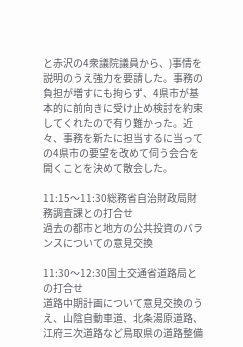と赤沢の4衆議院議員から、)事情を説明のうえ強力を要請した。事務の負担が増すにも拘らず、4県市が基本的に前向きに受け止め検討を約束してくれたので有り難かった。近々、事務を新たに担当するに当っての4県市の要望を改めて伺う会合を開くことを決めて散会した。

11:15〜11:30総務省自治財政局財務調査課との打合せ
過去の都市と地方の公共投資のバランスについての意見交換

11:30〜12:30国土交通省道路局との打合せ
道路中期計画について意見交換のうえ、山陰自動車道、北条湯原道路、江府三次道路など鳥取県の道路整備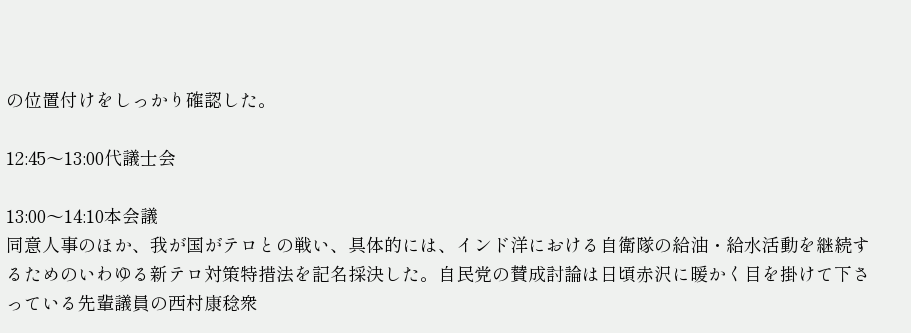の位置付けをしっかり確認した。

12:45〜13:00代議士会

13:00〜14:10本会議
同意人事のほか、我が国がテロとの戦い、具体的には、インド洋における自衛隊の給油・給水活動を継続するためのいわゆる新テロ対策特措法を記名採決した。自民党の賛成討論は日頃赤沢に暖かく目を掛けて下さっている先輩議員の西村康稔衆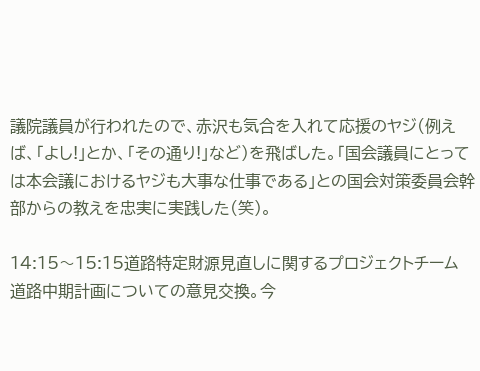議院議員が行われたので、赤沢も気合を入れて応援のヤジ(例えば、「よし!」とか、「その通り!」など)を飛ばした。「国会議員にとっては本会議におけるヤジも大事な仕事である」との国会対策委員会幹部からの教えを忠実に実践した(笑)。

14:15〜15:15道路特定財源見直しに関するプロジェクトチーム
道路中期計画についての意見交換。今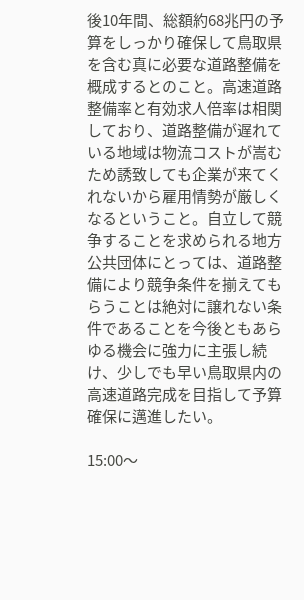後10年間、総額約68兆円の予算をしっかり確保して鳥取県を含む真に必要な道路整備を概成するとのこと。高速道路整備率と有効求人倍率は相関しており、道路整備が遅れている地域は物流コストが嵩むため誘致しても企業が来てくれないから雇用情勢が厳しくなるということ。自立して競争することを求められる地方公共団体にとっては、道路整備により競争条件を揃えてもらうことは絶対に譲れない条件であることを今後ともあらゆる機会に強力に主張し続け、少しでも早い鳥取県内の高速道路完成を目指して予算確保に邁進したい。

15:00〜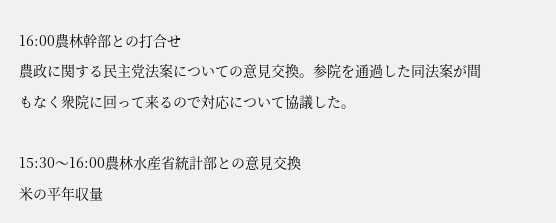16:00農林幹部との打合せ
農政に関する民主党法案についての意見交換。参院を通過した同法案が間もなく衆院に回って来るので対応について協議した。

15:30〜16:00農林水産省統計部との意見交換
米の平年収量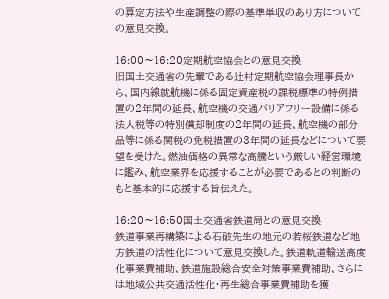の算定方法や生産調整の際の基準単収のあり方についての意見交換。

16:00〜16:20定期航空協会との意見交換
旧国土交通省の先輩である辻村定期航空協会理事長から、国内線就航機に係る固定資産税の課税標準の特例措置の2年間の延長、航空機の交通バリアフリー設備に係る法人税等の特別償却制度の2年間の延長、航空機の部分品等に係る関税の免税措置の3年間の延長などについて要望を受けた。燃油価格の異常な高騰という厳しい経営環境に鑑み、航空業界を応援することが必要であるとの判断のもと基本的に応援する旨伝えた。

16:20〜16:50国土交通省鉄道局との意見交換
鉄道事業再構築による石破先生の地元の若桜鉄道など地方鉄道の活性化について意見交換した。鉄道軌道輸送高度化事業費補助、鉄道施設総合安全対策事業費補助、さらには地域公共交通活性化・再生総合事業費補助を獲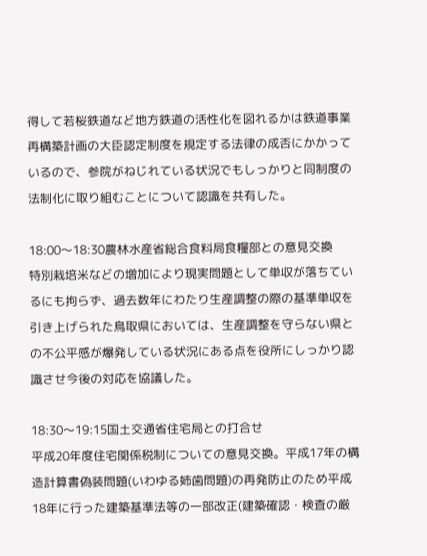得して若桜鉄道など地方鉄道の活性化を図れるかは鉄道事業再構築計画の大臣認定制度を規定する法律の成否にかかっているので、参院がねじれている状況でもしっかりと同制度の法制化に取り組むことについて認識を共有した。

18:00〜18:30農林水産省総合食料局食糧部との意見交換
特別栽培米などの増加により現実問題として単収が落ちているにも拘らず、過去数年にわたり生産調整の際の基準単収を引き上げられた鳥取県においては、生産調整を守らない県との不公平感が爆発している状況にある点を役所にしっかり認識させ今後の対応を協議した。

18:30〜19:15国土交通省住宅局との打合せ
平成20年度住宅関係税制についての意見交換。平成17年の構造計算書偽装問題(いわゆる姉歯問題)の再発防止のため平成18年に行った建築基準法等の一部改正(建築確認・検査の厳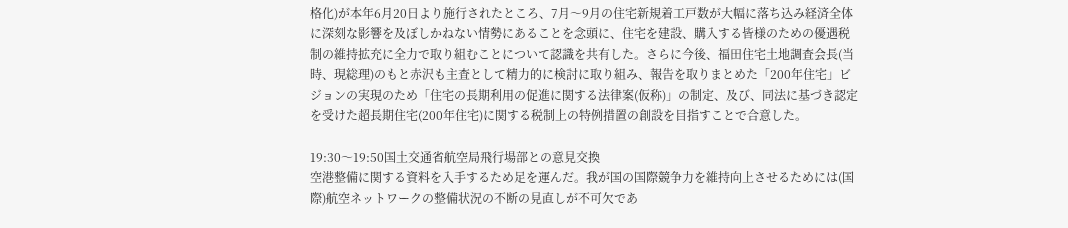格化)が本年6月20日より施行されたところ、7月〜9月の住宅新規着工戸数が大幅に落ち込み経済全体に深刻な影響を及ぼしかねない情勢にあることを念頭に、住宅を建設、購入する皆様のための優遇税制の維持拡充に全力で取り組むことについて認識を共有した。さらに今後、福田住宅土地調査会長(当時、現総理)のもと赤沢も主査として精力的に検討に取り組み、報告を取りまとめた「200年住宅」ビジョンの実現のため「住宅の長期利用の促進に関する法律案(仮称)」の制定、及び、同法に基づき認定を受けた超長期住宅(200年住宅)に関する税制上の特例措置の創設を目指すことで合意した。

19:30〜19:50国土交通省航空局飛行場部との意見交換
空港整備に関する資料を入手するため足を運んだ。我が国の国際競争力を維持向上させるためには(国際)航空ネットワークの整備状況の不断の見直しが不可欠であ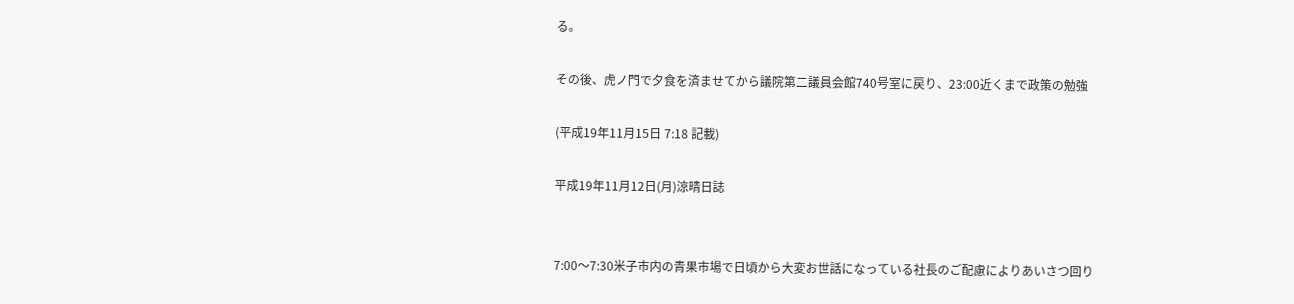る。

その後、虎ノ門で夕食を済ませてから議院第二議員会館740号室に戻り、23:00近くまで政策の勉強

(平成19年11月15日 7:18 記載)

平成19年11月12日(月)涼晴日誌


7:00〜7:30米子市内の青果市場で日頃から大変お世話になっている社長のご配慮によりあいさつ回り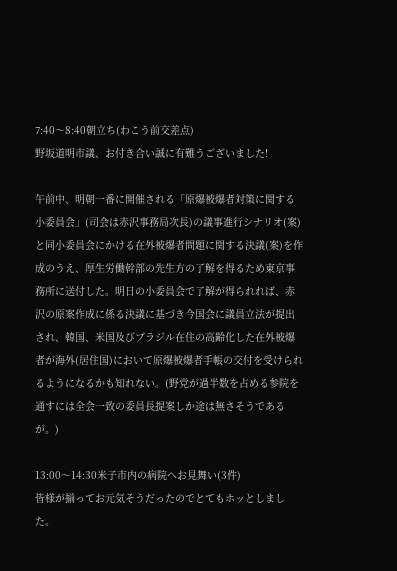7:40〜8:40朝立ち(わこう前交差点)
野坂道明市議、お付き合い誠に有難うございました!

午前中、明朝一番に開催される「原爆被爆者対策に関する小委員会」(司会は赤沢事務局次長)の議事進行シナリオ(案)と同小委員会にかける在外被爆者問題に関する決議(案)を作成のうえ、厚生労働幹部の先生方の了解を得るため東京事務所に送付した。明日の小委員会で了解が得られれば、赤沢の原案作成に係る決議に基づき今国会に議員立法が提出され、韓国、米国及びブラジル在住の高齢化した在外被爆者が海外(居住国)において原爆被爆者手帳の交付を受けられるようになるかも知れない。(野党が過半数を占める参院を通すには全会一致の委員長提案しか途は無さそうであるが。)

13:00〜14:30米子市内の病院へお見舞い(3件)
皆様が揃ってお元気そうだったのでとてもホッとしました。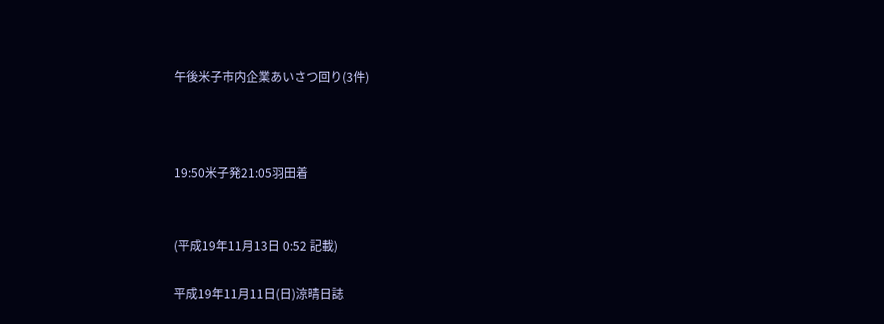午後米子市内企業あいさつ回り(3件)



19:50米子発21:05羽田着


(平成19年11月13日 0:52 記載)

平成19年11月11日(日)涼晴日誌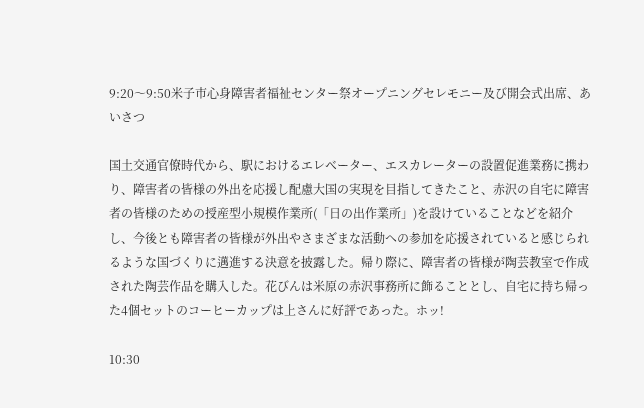9:20〜9:50米子市心身障害者福祉センター祭オープニングセレモニー及び開会式出席、あいさつ

国土交通官僚時代から、駅におけるエレベーター、エスカレーターの設置促進業務に携わり、障害者の皆様の外出を応援し配慮大国の実現を目指してきたこと、赤沢の自宅に障害者の皆様のための授産型小規模作業所(「日の出作業所」)を設けていることなどを紹介し、今後とも障害者の皆様が外出やさまざまな活動への参加を応援されていると感じられるような国づくりに邁進する決意を披露した。帰り際に、障害者の皆様が陶芸教室で作成された陶芸作品を購入した。花びんは米原の赤沢事務所に飾ることとし、自宅に持ち帰った4個セットのコーヒーカップは上さんに好評であった。ホッ!

10:30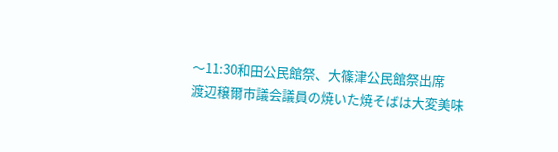〜11:30和田公民館祭、大篠津公民館祭出席
渡辺穣爾市議会議員の焼いた焼そばは大変美味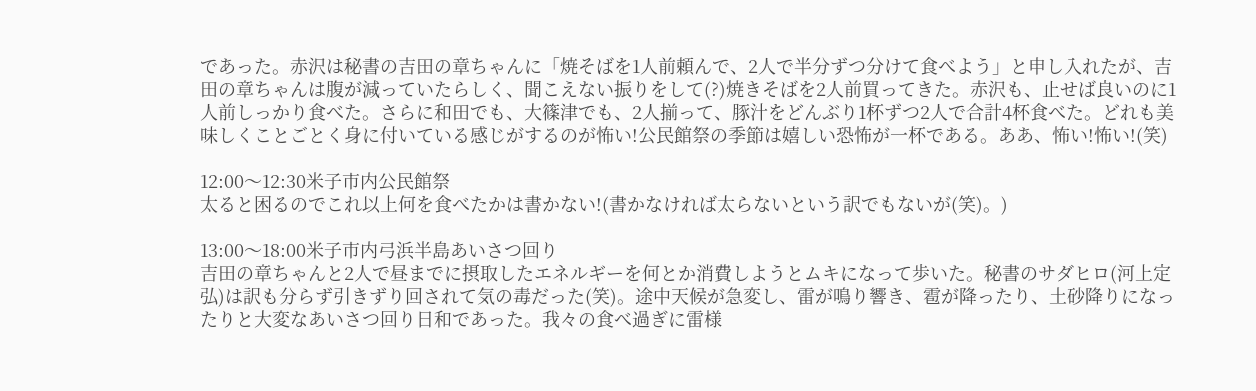であった。赤沢は秘書の吉田の章ちゃんに「焼そばを1人前頼んで、2人で半分ずつ分けて食べよう」と申し入れたが、吉田の章ちゃんは腹が減っていたらしく、聞こえない振りをして(?)焼きそばを2人前買ってきた。赤沢も、止せば良いのに1人前しっかり食べた。さらに和田でも、大篠津でも、2人揃って、豚汁をどんぶり1杯ずつ2人で合計4杯食べた。どれも美味しくことごとく身に付いている感じがするのが怖い!公民館祭の季節は嬉しい恐怖が一杯である。ああ、怖い!怖い!(笑)

12:00〜12:30米子市内公民館祭
太ると困るのでこれ以上何を食べたかは書かない!(書かなければ太らないという訳でもないが(笑)。)

13:00〜18:00米子市内弓浜半島あいさつ回り
吉田の章ちゃんと2人で昼までに摂取したエネルギーを何とか消費しようとムキになって歩いた。秘書のサダヒロ(河上定弘)は訳も分らず引きずり回されて気の毒だった(笑)。途中天候が急変し、雷が鳴り響き、雹が降ったり、土砂降りになったりと大変なあいさつ回り日和であった。我々の食べ過ぎに雷様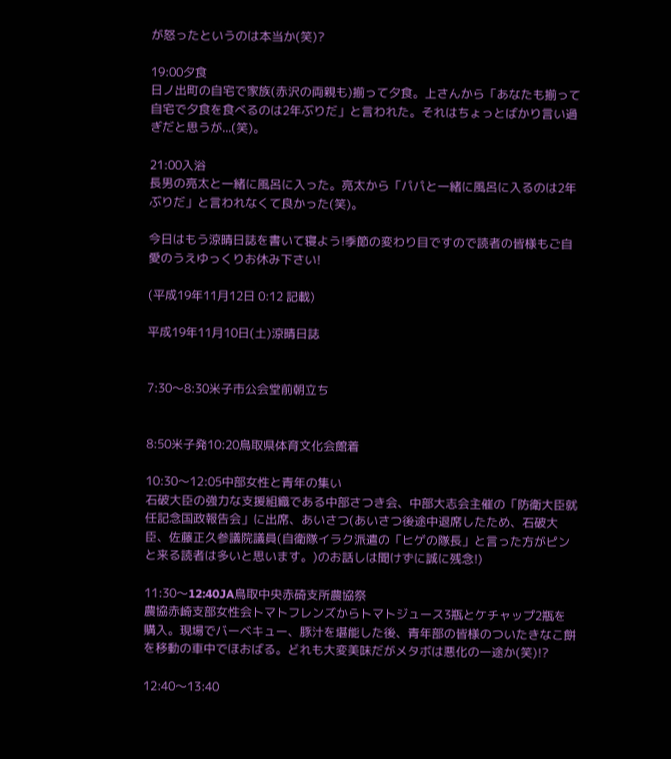が怒ったというのは本当か(笑)?

19:00夕食
日ノ出町の自宅で家族(赤沢の両親も)揃って夕食。上さんから「あなたも揃って自宅で夕食を食べるのは2年ぶりだ」と言われた。それはちょっとばかり言い過ぎだと思うが...(笑)。

21:00入浴
長男の亮太と一緒に風呂に入った。亮太から「パパと一緒に風呂に入るのは2年ぶりだ」と言われなくて良かった(笑)。

今日はもう涼晴日誌を書いて寝よう!季節の変わり目ですので読者の皆様もご自愛のうえゆっくりお休み下さい!

(平成19年11月12日 0:12 記載)

平成19年11月10日(土)涼晴日誌


7:30〜8:30米子市公会堂前朝立ち


8:50米子発10:20鳥取県体育文化会館着

10:30〜12:05中部女性と青年の集い
石破大臣の強力な支援組織である中部さつき会、中部大志会主催の「防衛大臣就任記念国政報告会」に出席、あいさつ(あいさつ後途中退席したため、石破大臣、佐藤正久参議院議員(自衛隊イラク派遣の「ヒゲの隊長」と言った方がピンと来る読者は多いと思います。)のお話しは聞けずに誠に残念!)

11:30〜12:40JA鳥取中央赤碕支所農協祭
農協赤崎支部女性会トマトフレンズからトマトジュース3瓶とケチャップ2瓶を購入。現場でバーベキュー、豚汁を堪能した後、青年部の皆様のついたきなこ餅を移動の車中でほおばる。どれも大変美味だがメタボは悪化の一途か(笑)!?

12:40〜13:40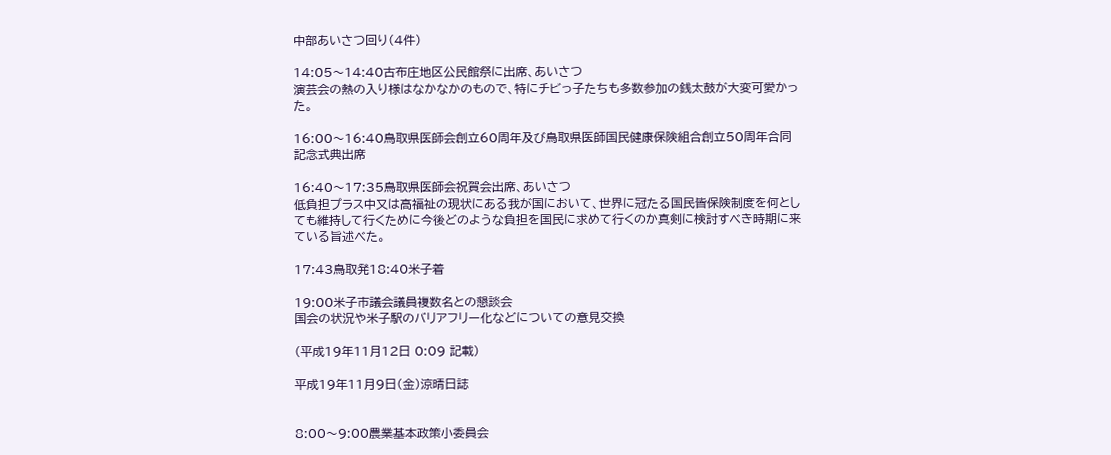中部あいさつ回り(4件)

14:05〜14:40古布庄地区公民館祭に出席、あいさつ
演芸会の熱の入り様はなかなかのもので、特にチビっ子たちも多数参加の銭太鼓が大変可愛かった。

16:00〜16:40鳥取県医師会創立60周年及び鳥取県医師国民健康保険組合創立50周年合同記念式典出席

16:40〜17:35鳥取県医師会祝賀会出席、あいさつ
低負担プラス中又は高福祉の現状にある我が国において、世界に冠たる国民皆保険制度を何としても維持して行くために今後どのような負担を国民に求めて行くのか真剣に検討すべき時期に来ている旨述べた。

17:43鳥取発18:40米子着

19:00米子市議会議員複数名との懇談会
国会の状況や米子駅のバリアフリー化などについての意見交換

(平成19年11月12日 0:09 記載)

平成19年11月9日(金)涼晴日誌


8:00〜9:00農業基本政策小委員会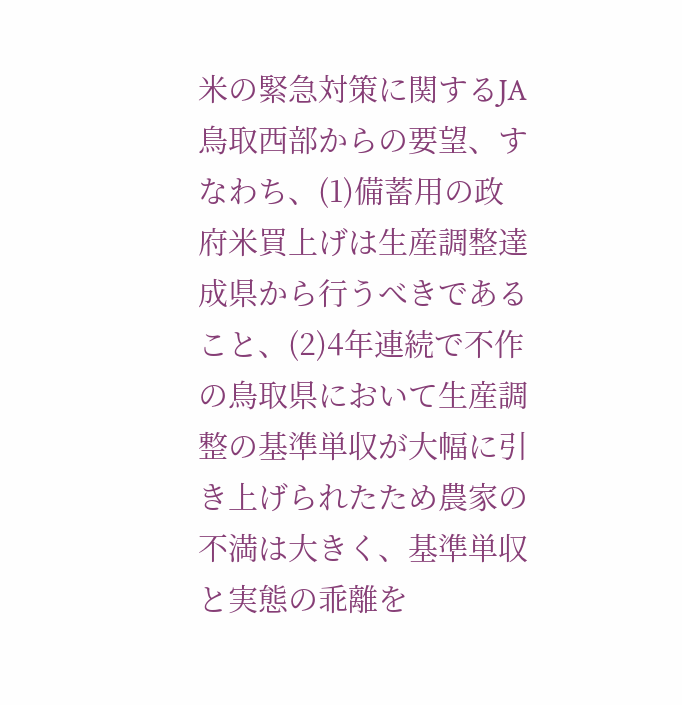米の緊急対策に関するJA鳥取西部からの要望、すなわち、(1)備蓄用の政府米買上げは生産調整達成県から行うべきであること、(2)4年連続で不作の鳥取県において生産調整の基準単収が大幅に引き上げられたため農家の不満は大きく、基準単収と実態の乖離を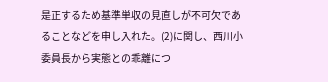是正するため基準単収の見直しが不可欠であることなどを申し入れた。(2)に関し、西川小委員長から実態との乖離につ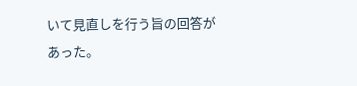いて見直しを行う旨の回答があった。